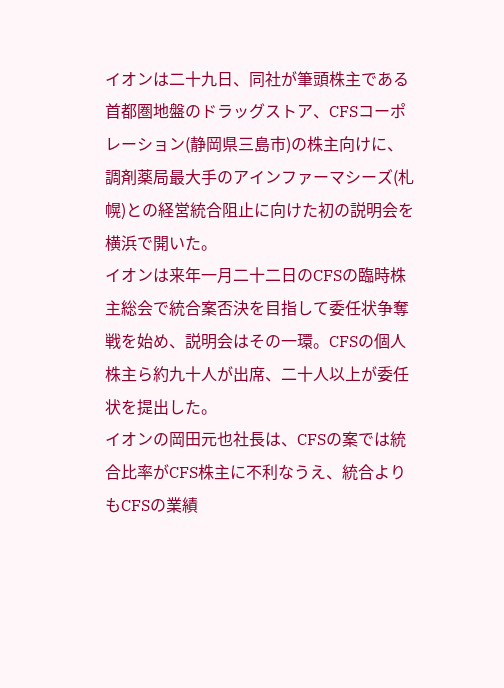イオンは二十九日、同社が筆頭株主である首都圏地盤のドラッグストア、CFSコーポレーション(静岡県三島市)の株主向けに、調剤薬局最大手のアインファーマシーズ(札幌)との経営統合阻止に向けた初の説明会を横浜で開いた。
イオンは来年一月二十二日のCFSの臨時株主総会で統合案否決を目指して委任状争奪戦を始め、説明会はその一環。CFSの個人株主ら約九十人が出席、二十人以上が委任状を提出した。
イオンの岡田元也社長は、CFSの案では統合比率がCFS株主に不利なうえ、統合よりもCFSの業績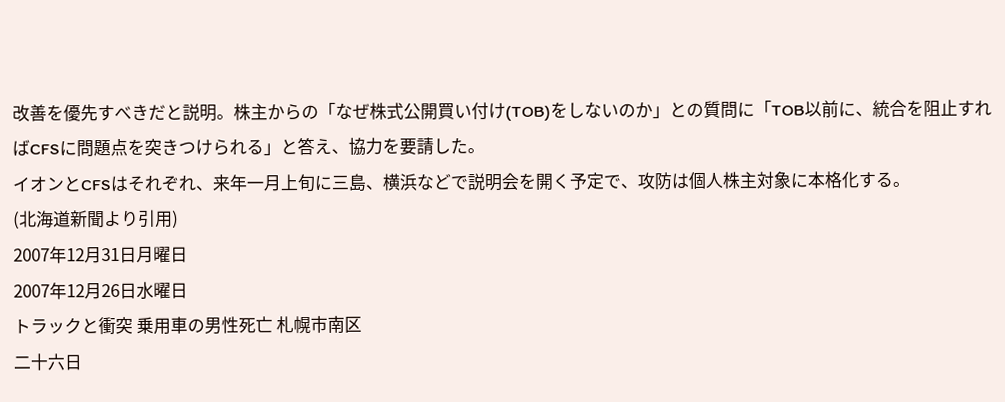改善を優先すべきだと説明。株主からの「なぜ株式公開買い付け(TOB)をしないのか」との質問に「TOB以前に、統合を阻止すればCFSに問題点を突きつけられる」と答え、協力を要請した。
イオンとCFSはそれぞれ、来年一月上旬に三島、横浜などで説明会を開く予定で、攻防は個人株主対象に本格化する。
(北海道新聞より引用)
2007年12月31日月曜日
2007年12月26日水曜日
トラックと衝突 乗用車の男性死亡 札幌市南区
二十六日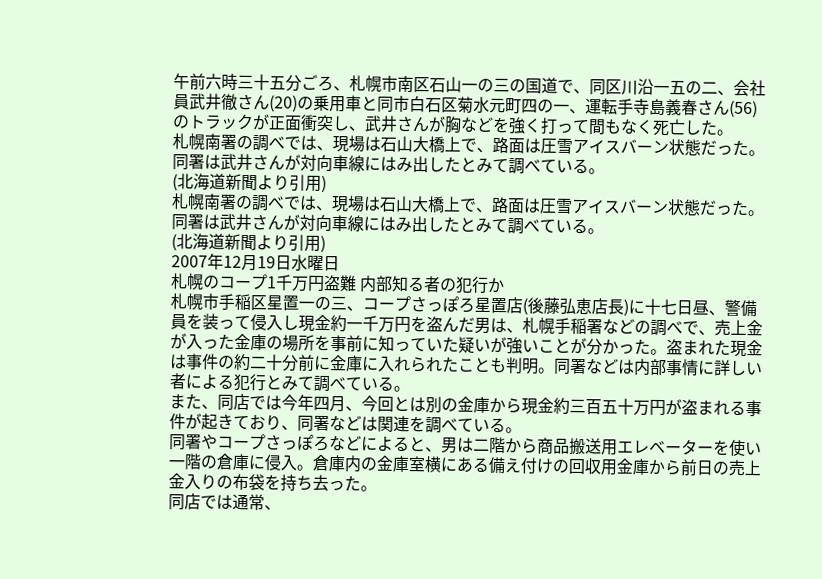午前六時三十五分ごろ、札幌市南区石山一の三の国道で、同区川沿一五の二、会社員武井徹さん(20)の乗用車と同市白石区菊水元町四の一、運転手寺島義春さん(56)のトラックが正面衝突し、武井さんが胸などを強く打って間もなく死亡した。
札幌南署の調べでは、現場は石山大橋上で、路面は圧雪アイスバーン状態だった。同署は武井さんが対向車線にはみ出したとみて調べている。
(北海道新聞より引用)
札幌南署の調べでは、現場は石山大橋上で、路面は圧雪アイスバーン状態だった。同署は武井さんが対向車線にはみ出したとみて調べている。
(北海道新聞より引用)
2007年12月19日水曜日
札幌のコープ1千万円盗難 内部知る者の犯行か
札幌市手稲区星置一の三、コープさっぽろ星置店(後藤弘恵店長)に十七日昼、警備員を装って侵入し現金約一千万円を盗んだ男は、札幌手稲署などの調べで、売上金が入った金庫の場所を事前に知っていた疑いが強いことが分かった。盗まれた現金は事件の約二十分前に金庫に入れられたことも判明。同署などは内部事情に詳しい者による犯行とみて調べている。
また、同店では今年四月、今回とは別の金庫から現金約三百五十万円が盗まれる事件が起きており、同署などは関連を調べている。
同署やコープさっぽろなどによると、男は二階から商品搬送用エレベーターを使い一階の倉庫に侵入。倉庫内の金庫室横にある備え付けの回収用金庫から前日の売上金入りの布袋を持ち去った。
同店では通常、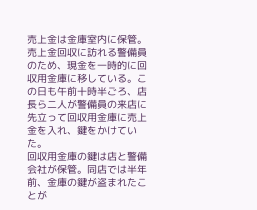売上金は金庫室内に保管。売上金回収に訪れる警備員のため、現金を一時的に回収用金庫に移している。この日も午前十時半ごろ、店長ら二人が警備員の来店に先立って回収用金庫に売上金を入れ、鍵をかけていた。
回収用金庫の鍵は店と警備会社が保管。同店では半年前、金庫の鍵が盗まれたことが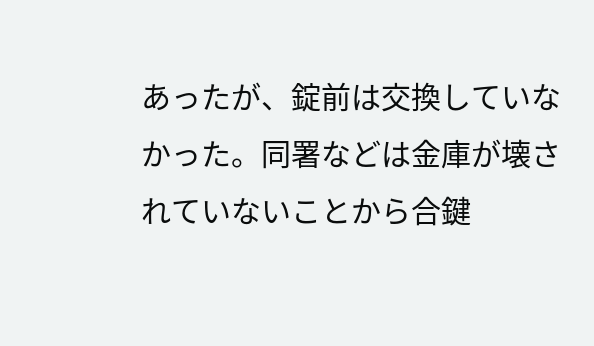あったが、錠前は交換していなかった。同署などは金庫が壊されていないことから合鍵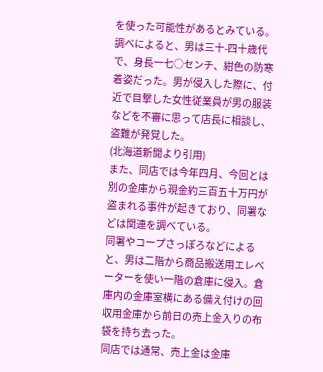を使った可能性があるとみている。
調べによると、男は三十-四十歳代で、身長一七○センチ、紺色の防寒着姿だった。男が侵入した際に、付近で目撃した女性従業員が男の服装などを不審に思って店長に相談し、盗難が発覚した。
(北海道新聞より引用)
また、同店では今年四月、今回とは別の金庫から現金約三百五十万円が盗まれる事件が起きており、同署などは関連を調べている。
同署やコープさっぽろなどによると、男は二階から商品搬送用エレベーターを使い一階の倉庫に侵入。倉庫内の金庫室横にある備え付けの回収用金庫から前日の売上金入りの布袋を持ち去った。
同店では通常、売上金は金庫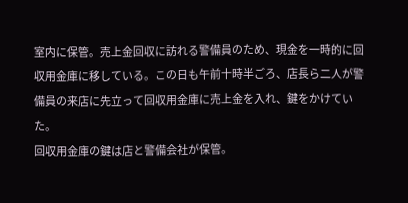室内に保管。売上金回収に訪れる警備員のため、現金を一時的に回収用金庫に移している。この日も午前十時半ごろ、店長ら二人が警備員の来店に先立って回収用金庫に売上金を入れ、鍵をかけていた。
回収用金庫の鍵は店と警備会社が保管。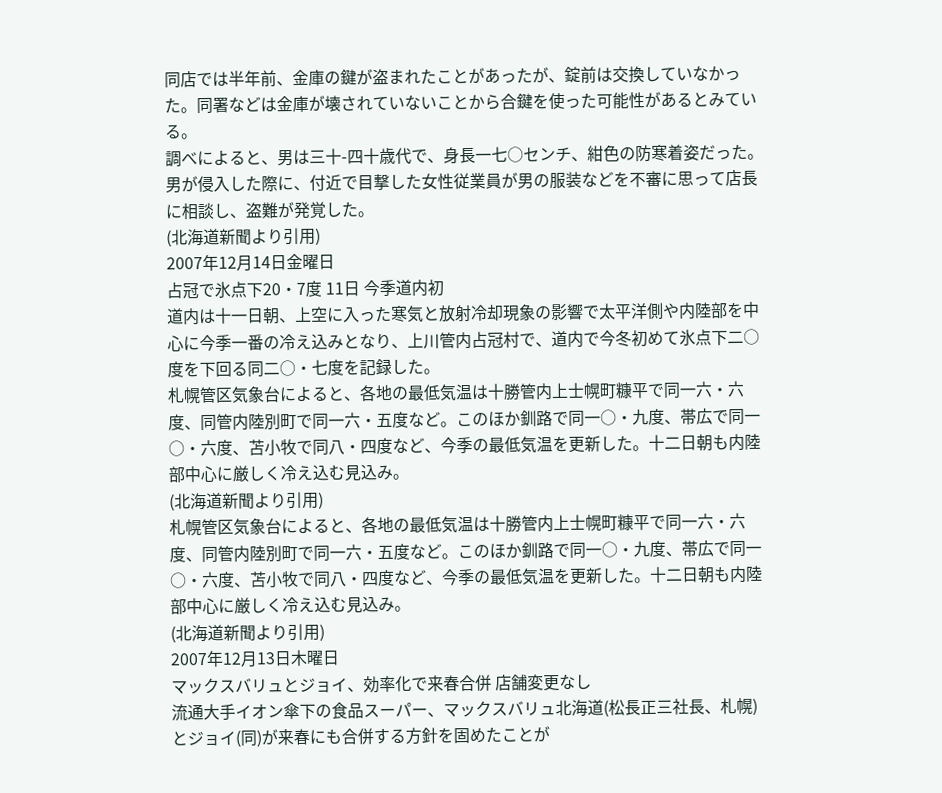同店では半年前、金庫の鍵が盗まれたことがあったが、錠前は交換していなかった。同署などは金庫が壊されていないことから合鍵を使った可能性があるとみている。
調べによると、男は三十-四十歳代で、身長一七○センチ、紺色の防寒着姿だった。男が侵入した際に、付近で目撃した女性従業員が男の服装などを不審に思って店長に相談し、盗難が発覚した。
(北海道新聞より引用)
2007年12月14日金曜日
占冠で氷点下20・7度 11日 今季道内初
道内は十一日朝、上空に入った寒気と放射冷却現象の影響で太平洋側や内陸部を中心に今季一番の冷え込みとなり、上川管内占冠村で、道内で今冬初めて氷点下二○度を下回る同二○・七度を記録した。
札幌管区気象台によると、各地の最低気温は十勝管内上士幌町糠平で同一六・六度、同管内陸別町で同一六・五度など。このほか釧路で同一○・九度、帯広で同一○・六度、苫小牧で同八・四度など、今季の最低気温を更新した。十二日朝も内陸部中心に厳しく冷え込む見込み。
(北海道新聞より引用)
札幌管区気象台によると、各地の最低気温は十勝管内上士幌町糠平で同一六・六度、同管内陸別町で同一六・五度など。このほか釧路で同一○・九度、帯広で同一○・六度、苫小牧で同八・四度など、今季の最低気温を更新した。十二日朝も内陸部中心に厳しく冷え込む見込み。
(北海道新聞より引用)
2007年12月13日木曜日
マックスバリュとジョイ、効率化で来春合併 店舗変更なし
流通大手イオン傘下の食品スーパー、マックスバリュ北海道(松長正三社長、札幌)とジョイ(同)が来春にも合併する方針を固めたことが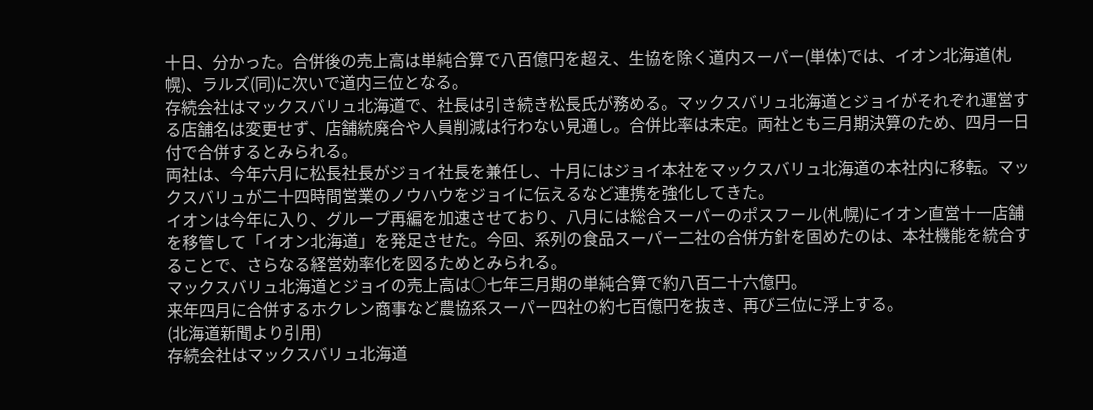十日、分かった。合併後の売上高は単純合算で八百億円を超え、生協を除く道内スーパー(単体)では、イオン北海道(札幌)、ラルズ(同)に次いで道内三位となる。
存続会社はマックスバリュ北海道で、社長は引き続き松長氏が務める。マックスバリュ北海道とジョイがそれぞれ運営する店舗名は変更せず、店舗統廃合や人員削減は行わない見通し。合併比率は未定。両社とも三月期決算のため、四月一日付で合併するとみられる。
両社は、今年六月に松長社長がジョイ社長を兼任し、十月にはジョイ本社をマックスバリュ北海道の本社内に移転。マックスバリュが二十四時間営業のノウハウをジョイに伝えるなど連携を強化してきた。
イオンは今年に入り、グループ再編を加速させており、八月には総合スーパーのポスフール(札幌)にイオン直営十一店舗を移管して「イオン北海道」を発足させた。今回、系列の食品スーパー二社の合併方針を固めたのは、本社機能を統合することで、さらなる経営効率化を図るためとみられる。
マックスバリュ北海道とジョイの売上高は○七年三月期の単純合算で約八百二十六億円。
来年四月に合併するホクレン商事など農協系スーパー四社の約七百億円を抜き、再び三位に浮上する。
(北海道新聞より引用)
存続会社はマックスバリュ北海道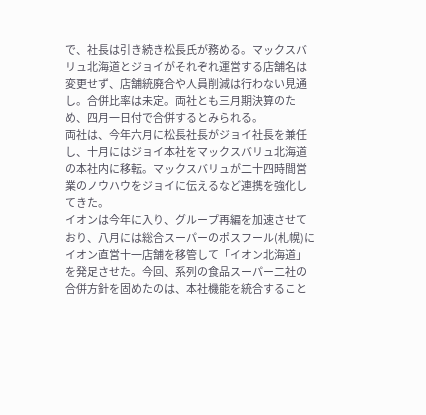で、社長は引き続き松長氏が務める。マックスバリュ北海道とジョイがそれぞれ運営する店舗名は変更せず、店舗統廃合や人員削減は行わない見通し。合併比率は未定。両社とも三月期決算のため、四月一日付で合併するとみられる。
両社は、今年六月に松長社長がジョイ社長を兼任し、十月にはジョイ本社をマックスバリュ北海道の本社内に移転。マックスバリュが二十四時間営業のノウハウをジョイに伝えるなど連携を強化してきた。
イオンは今年に入り、グループ再編を加速させており、八月には総合スーパーのポスフール(札幌)にイオン直営十一店舗を移管して「イオン北海道」を発足させた。今回、系列の食品スーパー二社の合併方針を固めたのは、本社機能を統合すること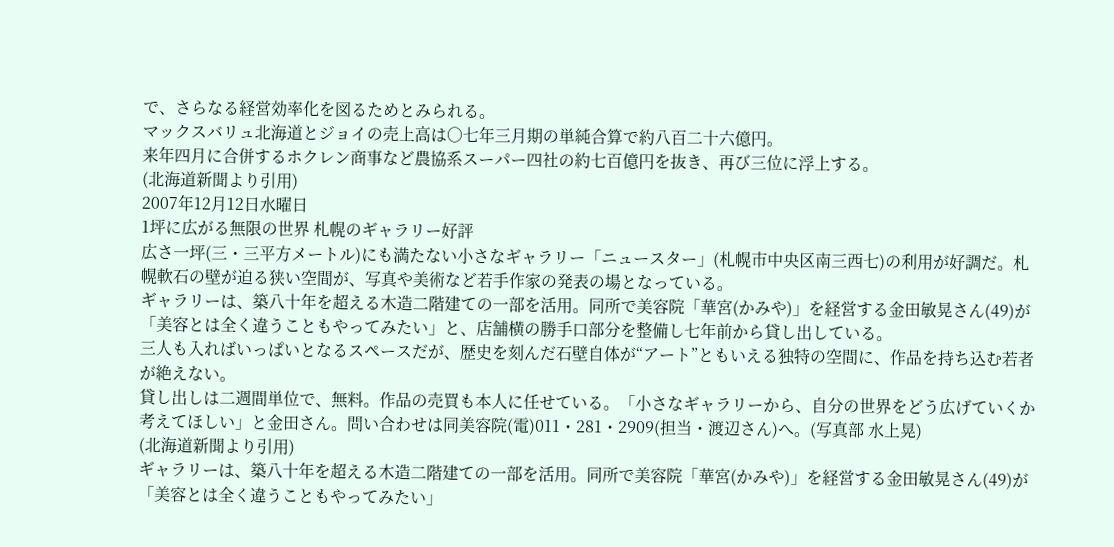で、さらなる経営効率化を図るためとみられる。
マックスバリュ北海道とジョイの売上高は○七年三月期の単純合算で約八百二十六億円。
来年四月に合併するホクレン商事など農協系スーパー四社の約七百億円を抜き、再び三位に浮上する。
(北海道新聞より引用)
2007年12月12日水曜日
1坪に広がる無限の世界 札幌のギャラリー好評
広さ一坪(三・三平方メートル)にも満たない小さなギャラリー「ニュースター」(札幌市中央区南三西七)の利用が好調だ。札幌軟石の壁が迫る狭い空間が、写真や美術など若手作家の発表の場となっている。
ギャラリーは、築八十年を超える木造二階建ての一部を活用。同所で美容院「華宮(かみや)」を経営する金田敏晃さん(49)が「美容とは全く違うこともやってみたい」と、店舗横の勝手口部分を整備し七年前から貸し出している。
三人も入ればいっぱいとなるスペースだが、歴史を刻んだ石壁自体が“アート”ともいえる独特の空間に、作品を持ち込む若者が絶えない。
貸し出しは二週間単位で、無料。作品の売買も本人に任せている。「小さなギャラリーから、自分の世界をどう広げていくか考えてほしい」と金田さん。問い合わせは同美容院(電)011・281・2909(担当・渡辺さん)へ。(写真部 水上晃)
(北海道新聞より引用)
ギャラリーは、築八十年を超える木造二階建ての一部を活用。同所で美容院「華宮(かみや)」を経営する金田敏晃さん(49)が「美容とは全く違うこともやってみたい」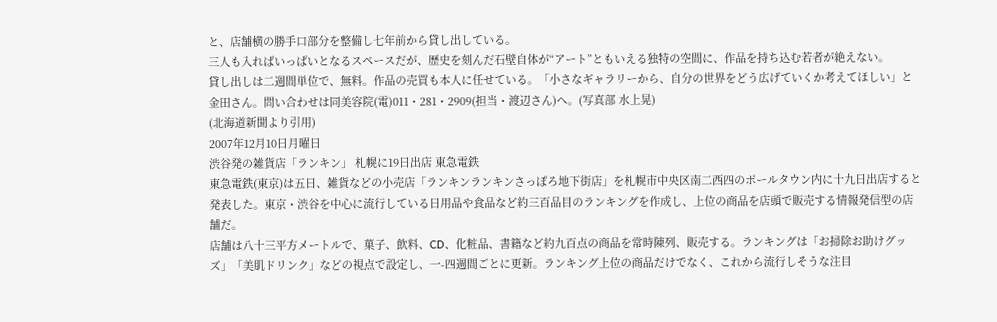と、店舗横の勝手口部分を整備し七年前から貸し出している。
三人も入ればいっぱいとなるスペースだが、歴史を刻んだ石壁自体が“アート”ともいえる独特の空間に、作品を持ち込む若者が絶えない。
貸し出しは二週間単位で、無料。作品の売買も本人に任せている。「小さなギャラリーから、自分の世界をどう広げていくか考えてほしい」と金田さん。問い合わせは同美容院(電)011・281・2909(担当・渡辺さん)へ。(写真部 水上晃)
(北海道新聞より引用)
2007年12月10日月曜日
渋谷発の雑貨店「ランキン」 札幌に19日出店 東急電鉄
東急電鉄(東京)は五日、雑貨などの小売店「ランキンランキンさっぽろ地下街店」を札幌市中央区南二西四のポールタウン内に十九日出店すると発表した。東京・渋谷を中心に流行している日用品や食品など約三百品目のランキングを作成し、上位の商品を店頭で販売する情報発信型の店舗だ。
店舗は八十三平方メートルで、菓子、飲料、CD、化粧品、書籍など約九百点の商品を常時陳列、販売する。ランキングは「お掃除お助けグッズ」「美肌ドリンク」などの視点で設定し、一-四週間ごとに更新。ランキング上位の商品だけでなく、これから流行しそうな注目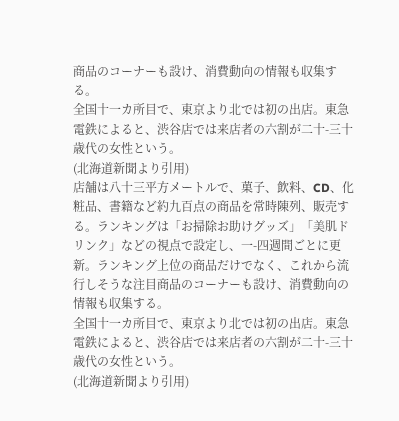商品のコーナーも設け、消費動向の情報も収集する。
全国十一カ所目で、東京より北では初の出店。東急電鉄によると、渋谷店では来店者の六割が二十-三十歳代の女性という。
(北海道新聞より引用)
店舗は八十三平方メートルで、菓子、飲料、CD、化粧品、書籍など約九百点の商品を常時陳列、販売する。ランキングは「お掃除お助けグッズ」「美肌ドリンク」などの視点で設定し、一-四週間ごとに更新。ランキング上位の商品だけでなく、これから流行しそうな注目商品のコーナーも設け、消費動向の情報も収集する。
全国十一カ所目で、東京より北では初の出店。東急電鉄によると、渋谷店では来店者の六割が二十-三十歳代の女性という。
(北海道新聞より引用)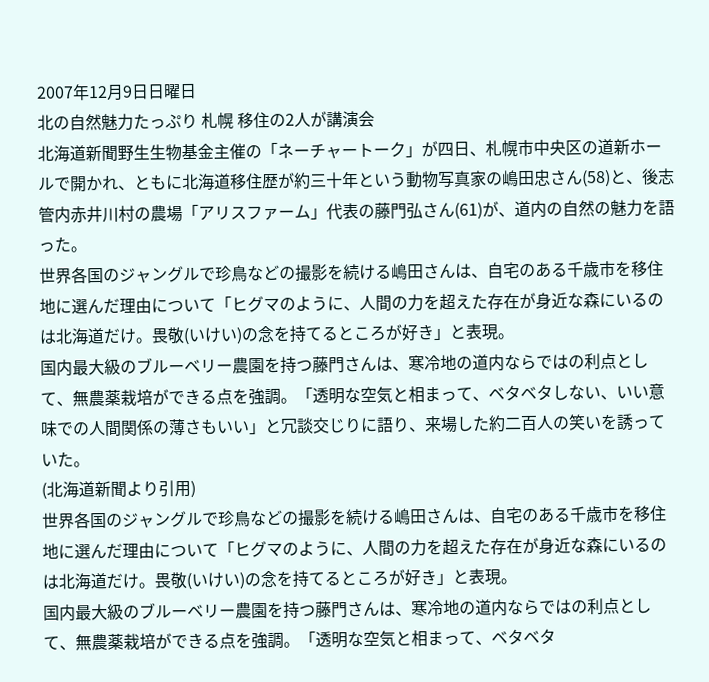2007年12月9日日曜日
北の自然魅力たっぷり 札幌 移住の2人が講演会
北海道新聞野生生物基金主催の「ネーチャートーク」が四日、札幌市中央区の道新ホールで開かれ、ともに北海道移住歴が約三十年という動物写真家の嶋田忠さん(58)と、後志管内赤井川村の農場「アリスファーム」代表の藤門弘さん(61)が、道内の自然の魅力を語った。
世界各国のジャングルで珍鳥などの撮影を続ける嶋田さんは、自宅のある千歳市を移住地に選んだ理由について「ヒグマのように、人間の力を超えた存在が身近な森にいるのは北海道だけ。畏敬(いけい)の念を持てるところが好き」と表現。
国内最大級のブルーベリー農園を持つ藤門さんは、寒冷地の道内ならではの利点として、無農薬栽培ができる点を強調。「透明な空気と相まって、ベタベタしない、いい意味での人間関係の薄さもいい」と冗談交じりに語り、来場した約二百人の笑いを誘っていた。
(北海道新聞より引用)
世界各国のジャングルで珍鳥などの撮影を続ける嶋田さんは、自宅のある千歳市を移住地に選んだ理由について「ヒグマのように、人間の力を超えた存在が身近な森にいるのは北海道だけ。畏敬(いけい)の念を持てるところが好き」と表現。
国内最大級のブルーベリー農園を持つ藤門さんは、寒冷地の道内ならではの利点として、無農薬栽培ができる点を強調。「透明な空気と相まって、ベタベタ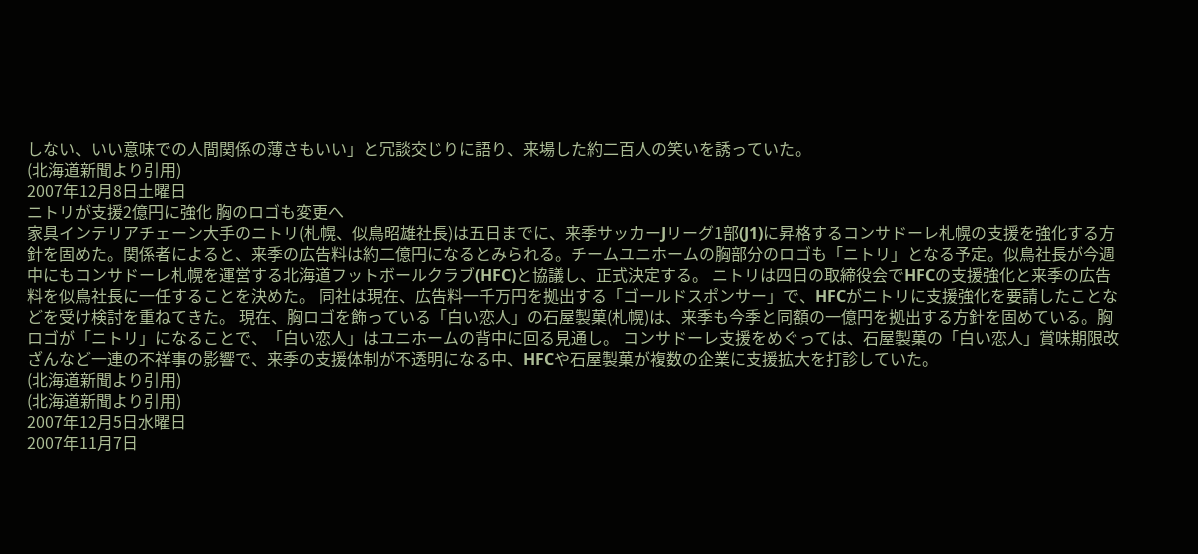しない、いい意味での人間関係の薄さもいい」と冗談交じりに語り、来場した約二百人の笑いを誘っていた。
(北海道新聞より引用)
2007年12月8日土曜日
ニトリが支援2億円に強化 胸のロゴも変更へ
家具インテリアチェーン大手のニトリ(札幌、似鳥昭雄社長)は五日までに、来季サッカーJリーグ1部(J1)に昇格するコンサドーレ札幌の支援を強化する方針を固めた。関係者によると、来季の広告料は約二億円になるとみられる。チームユニホームの胸部分のロゴも「ニトリ」となる予定。似鳥社長が今週中にもコンサドーレ札幌を運営する北海道フットボールクラブ(HFC)と協議し、正式決定する。 ニトリは四日の取締役会でHFCの支援強化と来季の広告料を似鳥社長に一任することを決めた。 同社は現在、広告料一千万円を拠出する「ゴールドスポンサー」で、HFCがニトリに支援強化を要請したことなどを受け検討を重ねてきた。 現在、胸ロゴを飾っている「白い恋人」の石屋製菓(札幌)は、来季も今季と同額の一億円を拠出する方針を固めている。胸ロゴが「ニトリ」になることで、「白い恋人」はユニホームの背中に回る見通し。 コンサドーレ支援をめぐっては、石屋製菓の「白い恋人」賞味期限改ざんなど一連の不祥事の影響で、来季の支援体制が不透明になる中、HFCや石屋製菓が複数の企業に支援拡大を打診していた。
(北海道新聞より引用)
(北海道新聞より引用)
2007年12月5日水曜日
2007年11月7日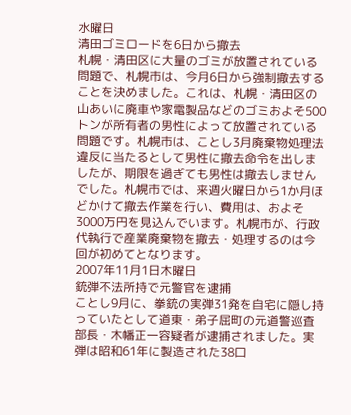水曜日
清田ゴミロードを6日から撤去
札幌・清田区に大量のゴミが放置されている問題で、札幌市は、今月6日から強制撤去することを決めました。これは、札幌・清田区の山あいに廃車や家電製品などのゴミおよそ500トンが所有者の男性によって放置されている問題です。札幌市は、ことし3月廃棄物処理法違反に当たるとして男性に撤去命令を出しましたが、期限を過ぎても男性は撤去しませんでした。札幌市では、来週火曜日から1か月ほどかけて撤去作業を行い、費用は、およそ3000万円を見込んでいます。札幌市が、行政代執行で産業廃棄物を撤去・処理するのは今回が初めてとなります。
2007年11月1日木曜日
銃弾不法所持で元警官を逮捕
ことし9月に、拳銃の実弾31発を自宅に隠し持っていたとして道東・弟子屈町の元道警巡査部長・木幡正一容疑者が逮捕されました。実弾は昭和61年に製造された38口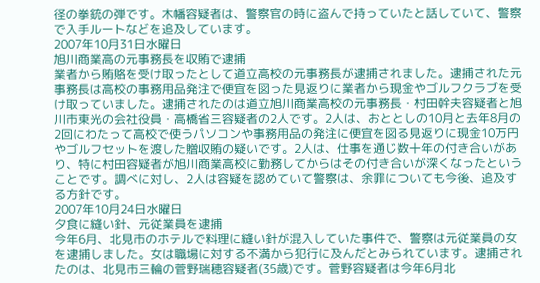径の拳銃の弾です。木幡容疑者は、警察官の時に盗んで持っていたと話していて、警察で入手ルートなどを追及しています。
2007年10月31日水曜日
旭川商業高の元事務長を収賄で逮捕
業者から賄賂を受け取ったとして道立高校の元事務長が逮捕されました。逮捕された元事務長は高校の事務用品発注で便宜を図った見返りに業者から現金やゴルフクラブを受け取っていました。逮捕されたのは道立旭川商業高校の元事務長・村田幹夫容疑者と旭川市東光の会社役員・高橋省三容疑者の2人です。2人は、おととしの10月と去年8月の2回にわたって高校で使うパソコンや事務用品の発注に便宜を図る見返りに現金10万円やゴルフセットを渡した贈収賄の疑いです。2人は、仕事を通じ数十年の付き合いがあり、特に村田容疑者が旭川商業高校に勤務してからはその付き合いが深くなったということです。調べに対し、2人は容疑を認めていて警察は、余罪についても今後、追及する方針です。
2007年10月24日水曜日
夕食に縫い針、元従業員を逮捕
今年6月、北見市のホテルで料理に縫い針が混入していた事件で、警察は元従業員の女を逮捕しました。女は職場に対する不満から犯行に及んだとみられています。逮捕されたのは、北見市三輪の菅野瑞穂容疑者(35歳)です。菅野容疑者は今年6月北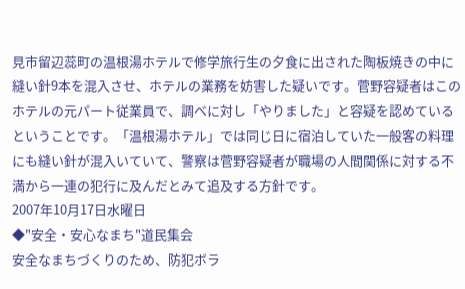見市留辺蕊町の温根湯ホテルで修学旅行生の夕食に出された陶板焼きの中に縫い針9本を混入させ、ホテルの業務を妨害した疑いです。菅野容疑者はこのホテルの元パート従業員で、調べに対し「やりました」と容疑を認めているということです。「温根湯ホテル」では同じ日に宿泊していた一般客の料理にも縫い針が混入いていて、警察は菅野容疑者が職場の人間関係に対する不満から一連の犯行に及んだとみて追及する方針です。
2007年10月17日水曜日
◆"安全・安心なまち"道民集会
安全なまちづくりのため、防犯ボラ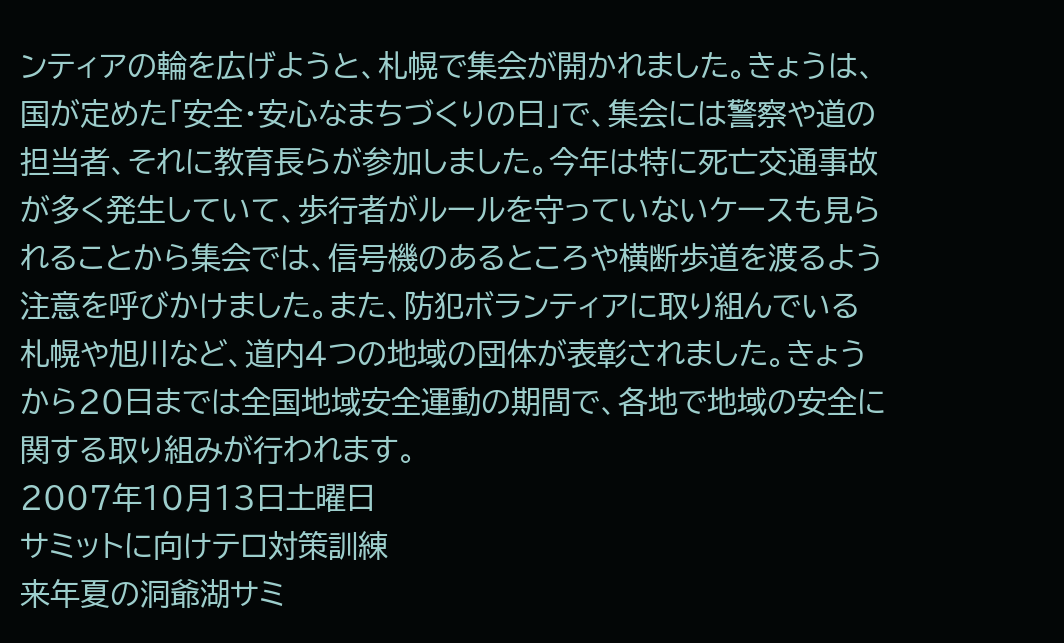ンティアの輪を広げようと、札幌で集会が開かれました。きょうは、国が定めた「安全・安心なまちづくりの日」で、集会には警察や道の担当者、それに教育長らが参加しました。今年は特に死亡交通事故が多く発生していて、歩行者がルールを守っていないケースも見られることから集会では、信号機のあるところや横断歩道を渡るよう注意を呼びかけました。また、防犯ボランティアに取り組んでいる札幌や旭川など、道内4つの地域の団体が表彰されました。きょうから20日までは全国地域安全運動の期間で、各地で地域の安全に関する取り組みが行われます。
2007年10月13日土曜日
サミットに向けテロ対策訓練
来年夏の洞爺湖サミ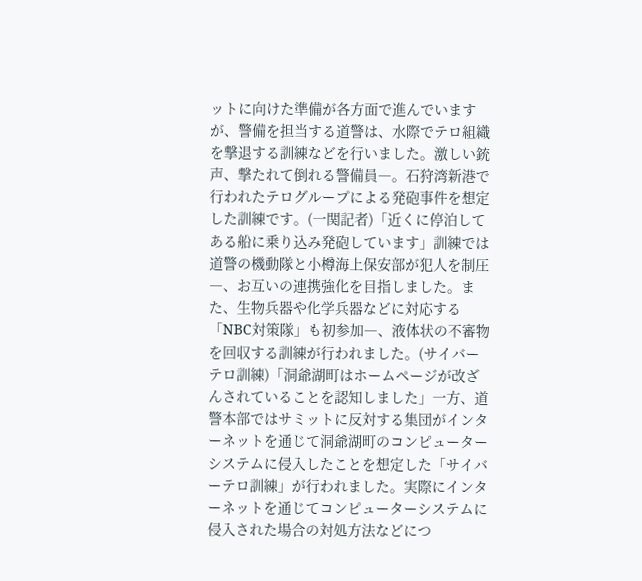ットに向けた準備が各方面で進んでいますが、警備を担当する道警は、水際でテロ組織を撃退する訓練などを行いました。激しい銃声、撃たれて倒れる警備員―。石狩湾新港で行われたテログループによる発砲事件を想定した訓練です。(一関記者)「近くに停泊してある船に乗り込み発砲しています」訓練では道警の機動隊と小樽海上保安部が犯人を制圧―、お互いの連携強化を目指しました。また、生物兵器や化学兵器などに対応する「NBC対策隊」も初参加―、液体状の不審物を回収する訓練が行われました。(サイバーテロ訓練)「洞爺湖町はホームページが改ざんされていることを認知しました」一方、道警本部ではサミットに反対する集団がインターネットを通じて洞爺湖町のコンピューターシステムに侵入したことを想定した「サイバーテロ訓練」が行われました。実際にインターネットを通じてコンピューターシステムに侵入された場合の対処方法などにつ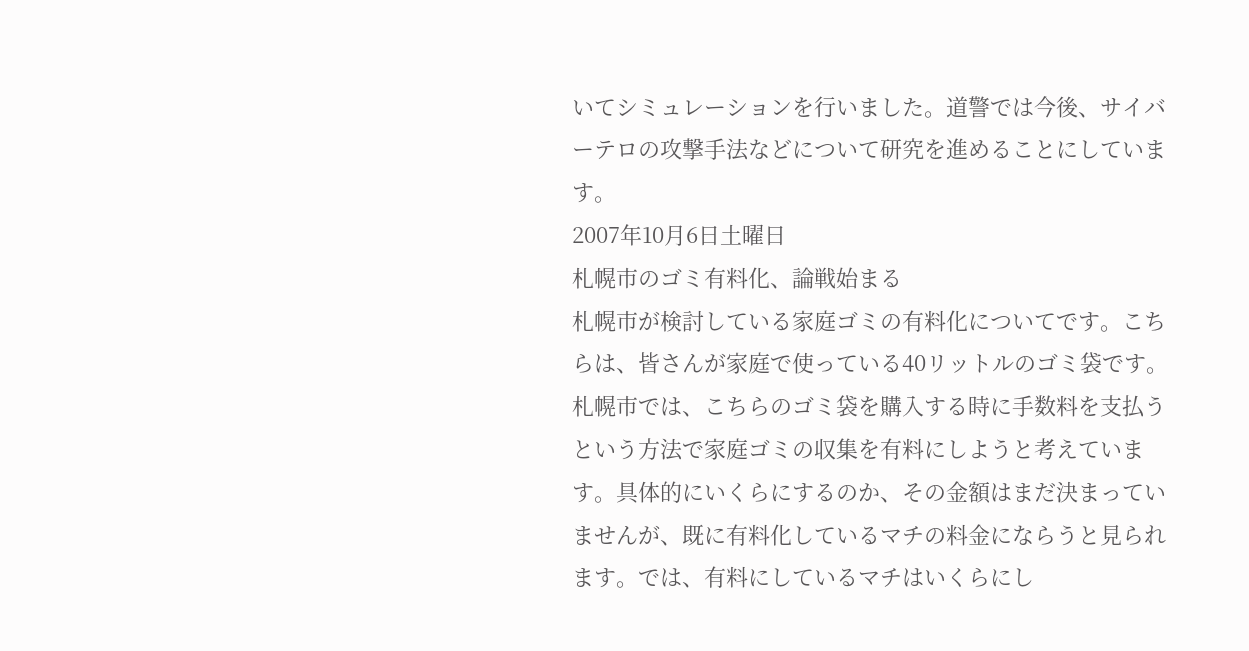いてシミュレーションを行いました。道警では今後、サイバーテロの攻撃手法などについて研究を進めることにしています。
2007年10月6日土曜日
札幌市のゴミ有料化、論戦始まる
札幌市が検討している家庭ゴミの有料化についてです。こちらは、皆さんが家庭で使っている40リットルのゴミ袋です。札幌市では、こちらのゴミ袋を購入する時に手数料を支払うという方法で家庭ゴミの収集を有料にしようと考えています。具体的にいくらにするのか、その金額はまだ決まっていませんが、既に有料化しているマチの料金にならうと見られます。では、有料にしているマチはいくらにし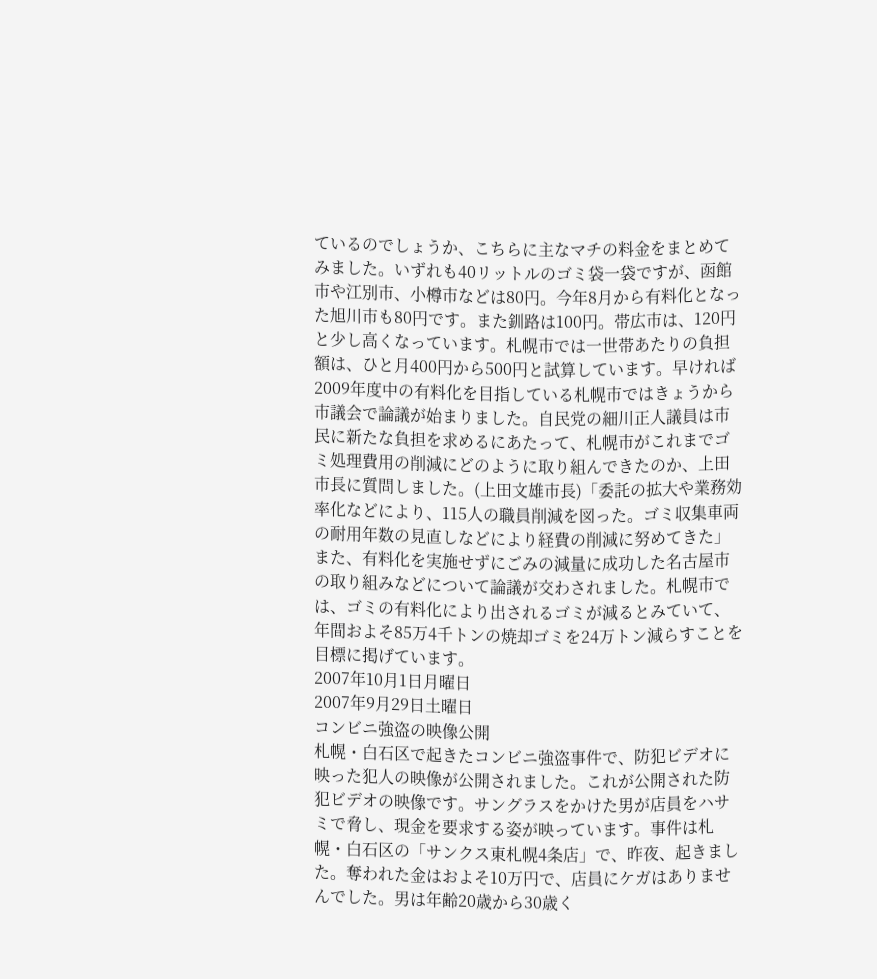ているのでしょうか、こちらに主なマチの料金をまとめてみました。いずれも40リットルのゴミ袋一袋ですが、函館市や江別市、小樽市などは80円。今年8月から有料化となった旭川市も80円です。また釧路は100円。帯広市は、120円と少し高くなっています。札幌市では一世帯あたりの負担額は、ひと月400円から500円と試算しています。早ければ2009年度中の有料化を目指している札幌市ではきょうから市議会で論議が始まりました。自民党の細川正人議員は市民に新たな負担を求めるにあたって、札幌市がこれまでゴミ処理費用の削減にどのように取り組んできたのか、上田市長に質問しました。(上田文雄市長)「委託の拡大や業務効率化などにより、115人の職員削減を図った。ゴミ収集車両の耐用年数の見直しなどにより経費の削減に努めてきた」また、有料化を実施せずにごみの減量に成功した名古屋市の取り組みなどについて論議が交わされました。札幌市では、ゴミの有料化により出されるゴミが減るとみていて、年間およそ85万4千トンの焼却ゴミを24万トン減らすことを目標に掲げています。
2007年10月1日月曜日
2007年9月29日土曜日
コンビニ強盗の映像公開
札幌・白石区で起きたコンビニ強盗事件で、防犯ビデオに映った犯人の映像が公開されました。これが公開された防犯ビデオの映像です。サングラスをかけた男が店員をハサミで脅し、現金を要求する姿が映っています。事件は札幌・白石区の「サンクス東札幌4条店」で、昨夜、起きました。奪われた金はおよそ10万円で、店員にケガはありませんでした。男は年齢20歳から30歳く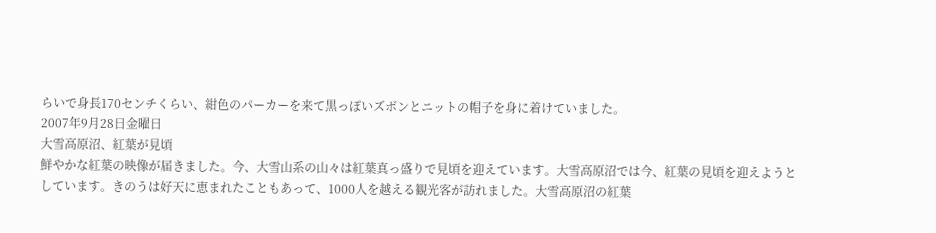らいで身長170センチくらい、紺色のパーカーを来て黒っぽいズボンとニットの帽子を身に着けていました。
2007年9月28日金曜日
大雪高原沼、紅葉が見頃
鮮やかな紅葉の映像が届きました。今、大雪山系の山々は紅葉真っ盛りで見頃を迎えています。大雪高原沼では今、紅葉の見頃を迎えようとしています。きのうは好天に恵まれたこともあって、1000人を越える観光客が訪れました。大雪高原沼の紅葉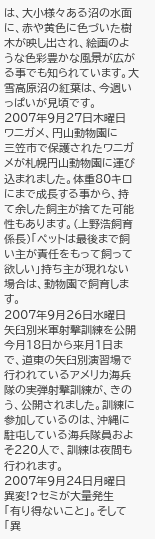は、大小様々ある沼の水面に、赤や黄色に色づいた樹木が映し出され、絵画のような色彩豊かな風景が広がる事でも知られています。大雪高原沼の紅葉は、今週いっぱいが見頃です。
2007年9月27日木曜日
ワニガメ、円山動物園に
三笠市で保護されたワニガメが札幌円山動物園に運び込まれました。体重80キロにまで成長する事から、持て余した飼主が捨てた可能性もあります。(上野浩飼育係長)「ペットは最後まで飼い主が責任をもって飼って欲しい」持ち主が現れない場合は、動物園で飼育します。
2007年9月26日水曜日
矢臼別米軍射撃訓練を公開
今月18日から来月1日まで、道東の矢臼別演習場で行われているアメリカ海兵隊の実弾射撃訓練が、きのう、公開されました。訓練に参加しているのは、沖縄に駐屯している海兵隊員およそ220人で、訓練は夜間も行われます。
2007年9月24日月曜日
異変!?セミが大量発生
「有り得ないこと」。そして「異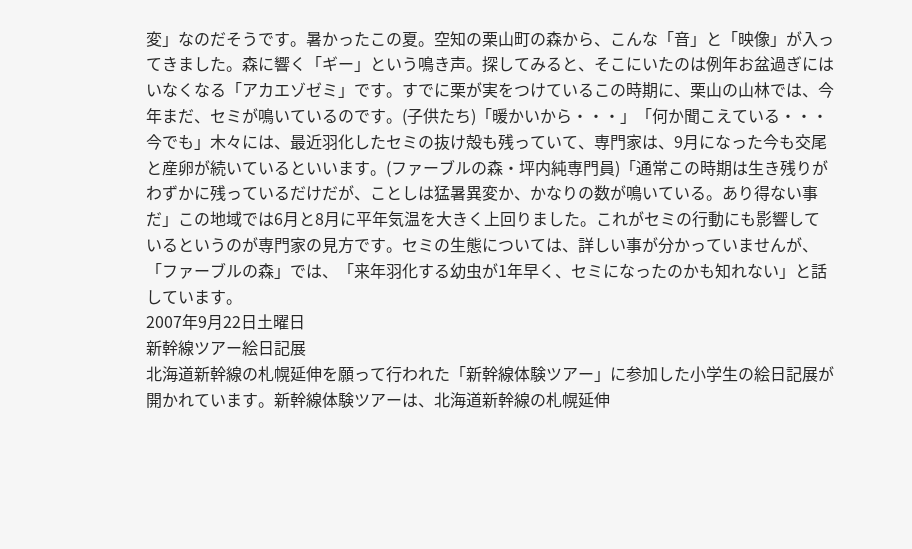変」なのだそうです。暑かったこの夏。空知の栗山町の森から、こんな「音」と「映像」が入ってきました。森に響く「ギー」という鳴き声。探してみると、そこにいたのは例年お盆過ぎにはいなくなる「アカエゾゼミ」です。すでに栗が実をつけているこの時期に、栗山の山林では、今年まだ、セミが鳴いているのです。(子供たち)「暖かいから・・・」「何か聞こえている・・・今でも」木々には、最近羽化したセミの抜け殻も残っていて、専門家は、9月になった今も交尾と産卵が続いているといいます。(ファーブルの森・坪内純専門員)「通常この時期は生き残りがわずかに残っているだけだが、ことしは猛暑異変か、かなりの数が鳴いている。あり得ない事だ」この地域では6月と8月に平年気温を大きく上回りました。これがセミの行動にも影響しているというのが専門家の見方です。セミの生態については、詳しい事が分かっていませんが、「ファーブルの森」では、「来年羽化する幼虫が1年早く、セミになったのかも知れない」と話しています。
2007年9月22日土曜日
新幹線ツアー絵日記展
北海道新幹線の札幌延伸を願って行われた「新幹線体験ツアー」に参加した小学生の絵日記展が開かれています。新幹線体験ツアーは、北海道新幹線の札幌延伸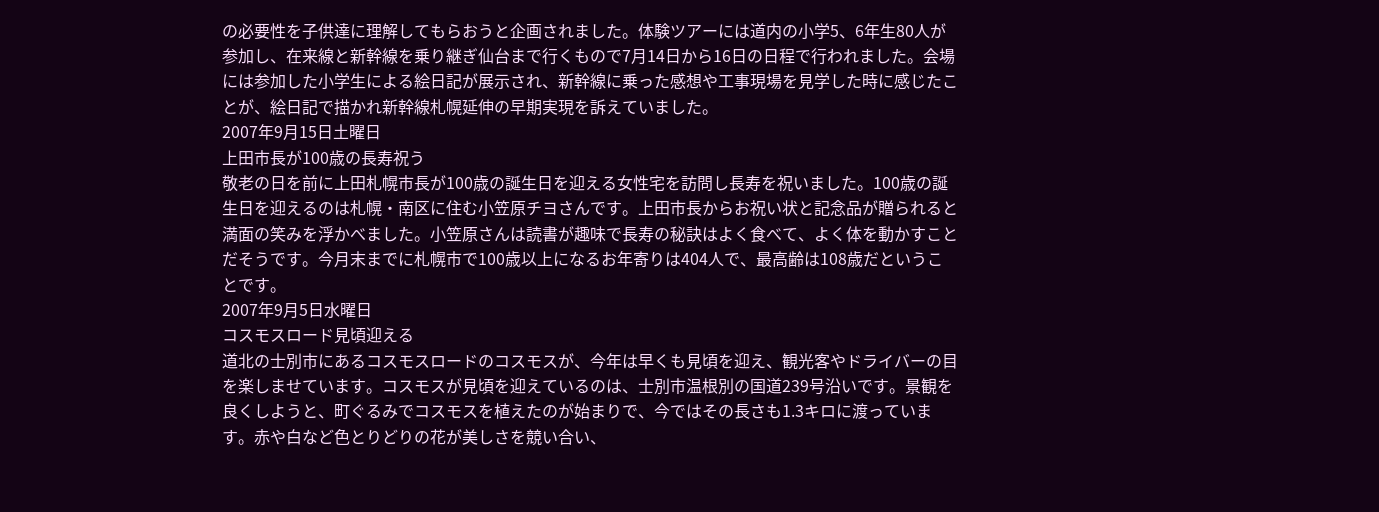の必要性を子供達に理解してもらおうと企画されました。体験ツアーには道内の小学5、6年生80人が参加し、在来線と新幹線を乗り継ぎ仙台まで行くもので7月14日から16日の日程で行われました。会場には参加した小学生による絵日記が展示され、新幹線に乗った感想や工事現場を見学した時に感じたことが、絵日記で描かれ新幹線札幌延伸の早期実現を訴えていました。
2007年9月15日土曜日
上田市長が100歳の長寿祝う
敬老の日を前に上田札幌市長が100歳の誕生日を迎える女性宅を訪問し長寿を祝いました。100歳の誕生日を迎えるのは札幌・南区に住む小笠原チヨさんです。上田市長からお祝い状と記念品が贈られると満面の笑みを浮かべました。小笠原さんは読書が趣味で長寿の秘訣はよく食べて、よく体を動かすことだそうです。今月末までに札幌市で100歳以上になるお年寄りは404人で、最高齢は108歳だということです。
2007年9月5日水曜日
コスモスロード見頃迎える
道北の士別市にあるコスモスロードのコスモスが、今年は早くも見頃を迎え、観光客やドライバーの目を楽しませています。コスモスが見頃を迎えているのは、士別市温根別の国道239号沿いです。景観を良くしようと、町ぐるみでコスモスを植えたのが始まりで、今ではその長さも1.3キロに渡っています。赤や白など色とりどりの花が美しさを競い合い、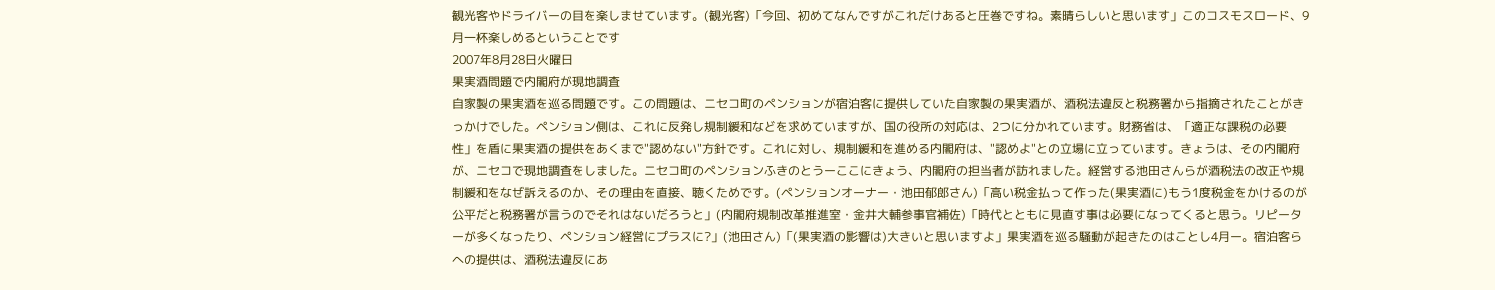観光客やドライバーの目を楽しませています。(観光客)「今回、初めてなんですがこれだけあると圧巻ですね。素晴らしいと思います」このコスモスロード、9月一杯楽しめるということです
2007年8月28日火曜日
果実酒問題で内閣府が現地調査
自家製の果実酒を巡る問題です。この問題は、ニセコ町のペンションが宿泊客に提供していた自家製の果実酒が、酒税法違反と税務署から指摘されたことがきっかけでした。ペンション側は、これに反発し規制緩和などを求めていますが、国の役所の対応は、2つに分かれています。財務省は、「適正な課税の必要性」を盾に果実酒の提供をあくまで"認めない"方針です。これに対し、規制緩和を進める内閣府は、"認めよ"との立場に立っています。きょうは、その内閣府が、ニセコで現地調査をしました。ニセコ町のペンションふきのとうーここにきょう、内閣府の担当者が訪れました。経営する池田さんらが酒税法の改正や規制緩和をなぜ訴えるのか、その理由を直接、聴くためです。(ペンションオーナー・池田郁郎さん)「高い税金払って作った(果実酒に)もう1度税金をかけるのが公平だと税務署が言うのでそれはないだろうと」(内閣府規制改革推進室・金井大輔参事官補佐)「時代とともに見直す事は必要になってくると思う。リピーターが多くなったり、ペンション経営にプラスに?」(池田さん)「(果実酒の影響は)大きいと思いますよ」果実酒を巡る騒動が起きたのはことし4月ー。宿泊客らへの提供は、酒税法違反にあ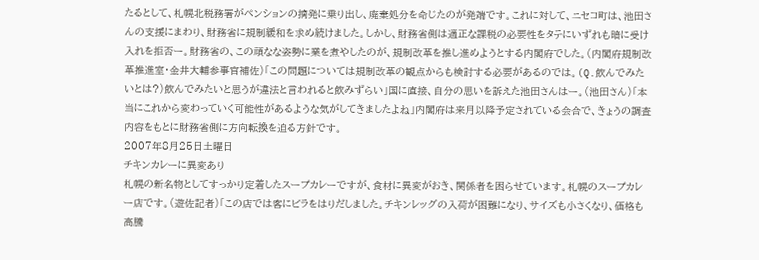たるとして、札幌北税務署がペンションの摘発に乗り出し、廃棄処分を命じたのが発端です。これに対して、ニセコ町は、池田さんの支援にまわり、財務省に規制緩和を求め続けました。しかし、財務省側は適正な課税の必要性をタテにいずれも暗に受け入れを拒否ー。財務省の、この頑なな姿勢に業を煮やしたのが、規制改革を推し進めようとする内閣府でした。(内閣府規制改革推進室・金井大輔参事官補佐)「この問題については規制改革の観点からも検討する必要があるのでは。(Q.飲んでみたいとは?)飲んでみたいと思うが違法と言われると飲みずらい」国に直接、自分の思いを訴えた池田さんはー。(池田さん)「本当にこれから変わっていく可能性があるような気がしてきましたよね」内閣府は来月以降予定されている会合で、きょうの調査内容をもとに財務省側に方向転換を迫る方針です。
2007年8月25日土曜日
チキンカレーに異変あり
札幌の新名物としてすっかり定着したスープカレーですが、食材に異変がおき、関係者を困らせています。札幌のスープカレー店です。(遊佐記者)「この店では客にビラをはりだしました。チキンレッグの入荷が困難になり、サイズも小さくなり、価格も高騰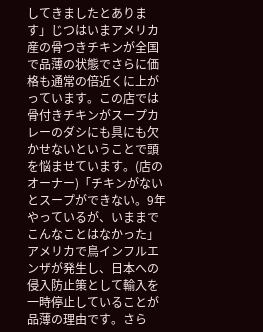してきましたとあります」じつはいまアメリカ産の骨つきチキンが全国で品薄の状態でさらに価格も通常の倍近くに上がっています。この店では骨付きチキンがスープカレーのダシにも具にも欠かせないということで頭を悩ませています。(店のオーナー)「チキンがないとスープができない。9年やっているが、いままでこんなことはなかった」アメリカで鳥インフルエンザが発生し、日本への侵入防止策として輸入を一時停止していることが品薄の理由です。さら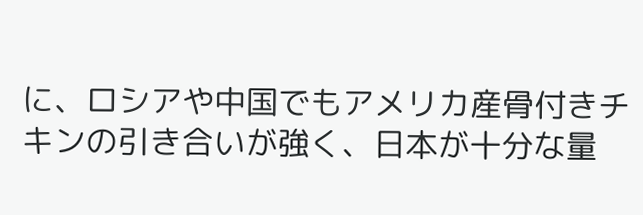に、ロシアや中国でもアメリカ産骨付きチキンの引き合いが強く、日本が十分な量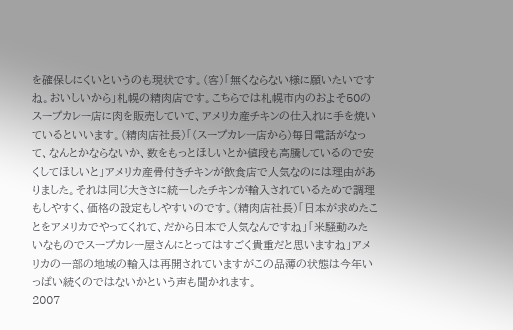を確保しにくいというのも現状です。(客)「無くならない様に願いたいですね。おいしいから」札幌の精肉店です。こちらでは札幌市内のおよそ50のスープカレー店に肉を販売していて、アメリカ産チキンの仕入れに手を焼いているといいます。(精肉店社長)「(スープカレー店から)毎日電話がなって、なんとかならないか、数をもっとほしいとか値段も高騰しているので安くしてほしいと」アメリカ産骨付きチキンが飲食店で人気なのには理由がありました。それは同じ大きさに統一したチキンが輸入されているためで調理もしやすく、価格の設定もしやすいのです。(精肉店社長)「日本が求めたことをアメリカでやってくれて、だから日本で人気なんですね」「米騒動みたいなものでスープカレー屋さんにとってはすごく貴重だと思いますね」アメリカの一部の地域の輸入は再開されていますがこの品薄の状態は今年いっぱい続くのではないかという声も聞かれます。
2007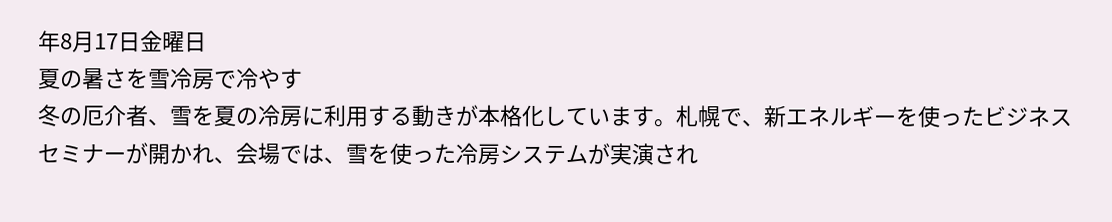年8月17日金曜日
夏の暑さを雪冷房で冷やす
冬の厄介者、雪を夏の冷房に利用する動きが本格化しています。札幌で、新エネルギーを使ったビジネスセミナーが開かれ、会場では、雪を使った冷房システムが実演され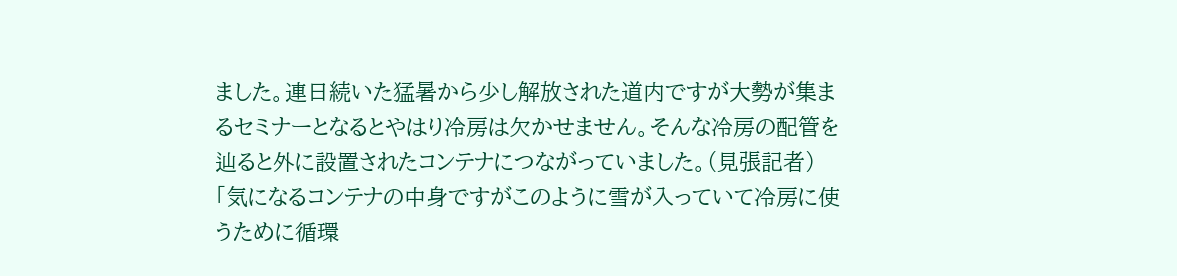ました。連日続いた猛暑から少し解放された道内ですが大勢が集まるセミナーとなるとやはり冷房は欠かせません。そんな冷房の配管を辿ると外に設置されたコンテナにつながっていました。(見張記者)「気になるコンテナの中身ですがこのように雪が入っていて冷房に使うために循環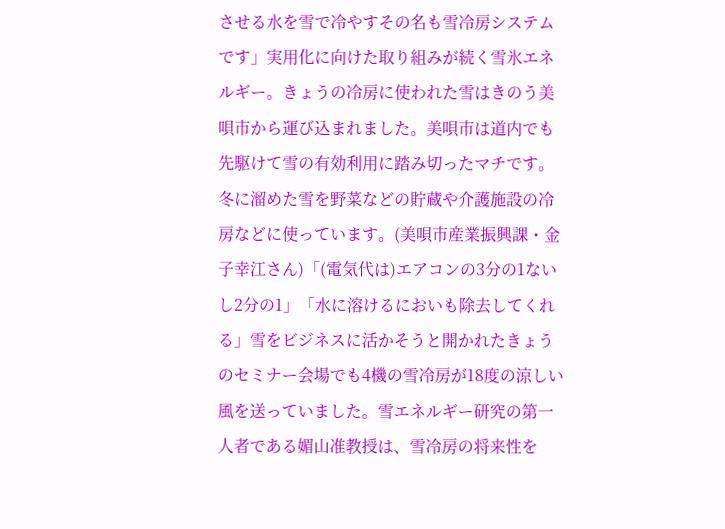させる水を雪で冷やすその名も雪冷房システムです」実用化に向けた取り組みが続く雪氷エネルギー。きょうの冷房に使われた雪はきのう美唄市から運び込まれました。美唄市は道内でも先駆けて雪の有効利用に踏み切ったマチです。冬に溜めた雪を野菜などの貯蔵や介護施設の冷房などに使っています。(美唄市産業振興課・金子幸江さん)「(電気代は)エアコンの3分の1ないし2分の1」「水に溶けるにおいも除去してくれる」雪をビジネスに活かそうと開かれたきょうのセミナー会場でも4機の雪冷房が18度の涼しい風を送っていました。雪エネルギー研究の第一人者である媚山准教授は、雪冷房の将来性を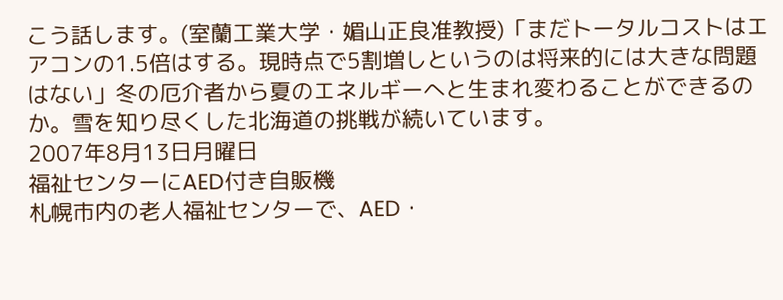こう話します。(室蘭工業大学・媚山正良准教授)「まだトータルコストはエアコンの1.5倍はする。現時点で5割増しというのは将来的には大きな問題はない」冬の厄介者から夏のエネルギーへと生まれ変わることができるのか。雪を知り尽くした北海道の挑戦が続いています。
2007年8月13日月曜日
福祉センターにAED付き自販機
札幌市内の老人福祉センターで、AED・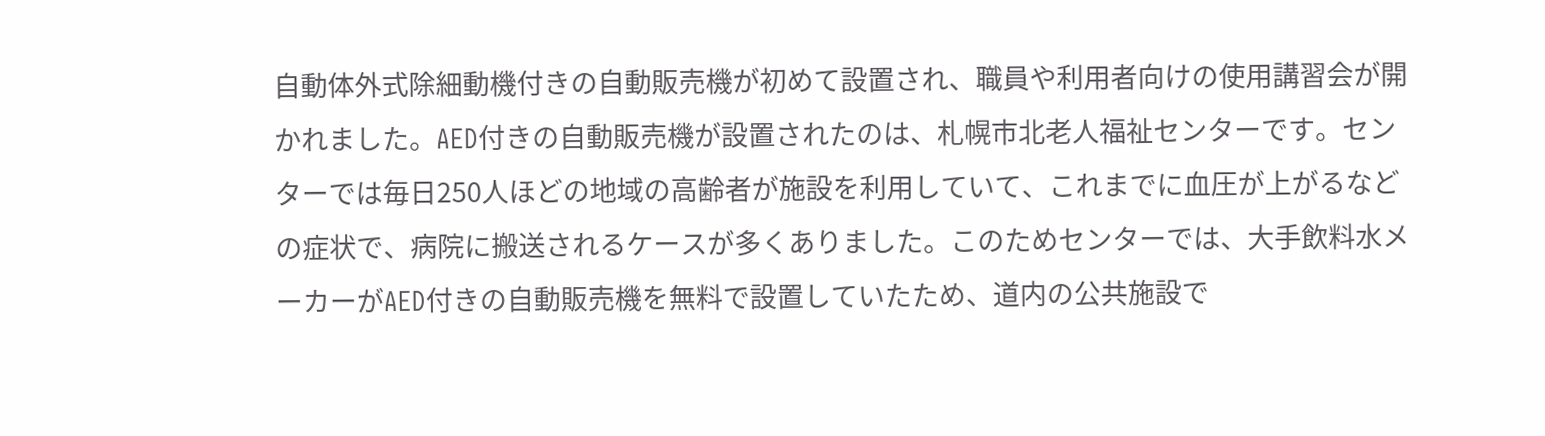自動体外式除細動機付きの自動販売機が初めて設置され、職員や利用者向けの使用講習会が開かれました。AED付きの自動販売機が設置されたのは、札幌市北老人福祉センターです。センターでは毎日250人ほどの地域の高齢者が施設を利用していて、これまでに血圧が上がるなどの症状で、病院に搬送されるケースが多くありました。このためセンターでは、大手飲料水メーカーがAED付きの自動販売機を無料で設置していたため、道内の公共施設で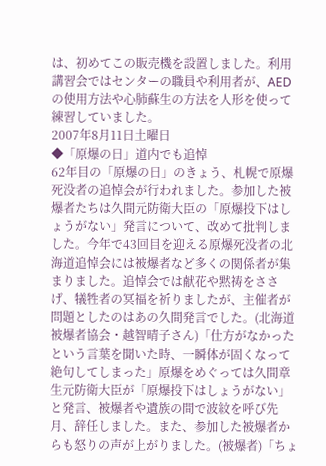は、初めてこの販売機を設置しました。利用講習会ではセンターの職員や利用者が、AEDの使用方法や心肺蘇生の方法を人形を使って練習していました。
2007年8月11日土曜日
◆「原爆の日」道内でも追悼
62年目の「原爆の日」のきょう、札幌で原爆死没者の追悼会が行われました。参加した被爆者たちは久間元防衛大臣の「原爆投下はしょうがない」発言について、改めて批判しました。今年で43回目を迎える原爆死没者の北海道追悼会には被爆者など多くの関係者が集まりました。追悼会では献花や黙祷をささげ、犠牲者の冥福を祈りましたが、主催者が問題としたのはあの久間発言でした。(北海道被爆者協会・越智晴子さん)「仕方がなかったという言葉を聞いた時、一瞬体が固くなって絶句してしまった」原爆をめぐっては久間章生元防衛大臣が「原爆投下はしょうがない」と発言、被爆者や遺族の間で波紋を呼び先月、辞任しました。また、参加した被爆者からも怒りの声が上がりました。(被爆者)「ちょ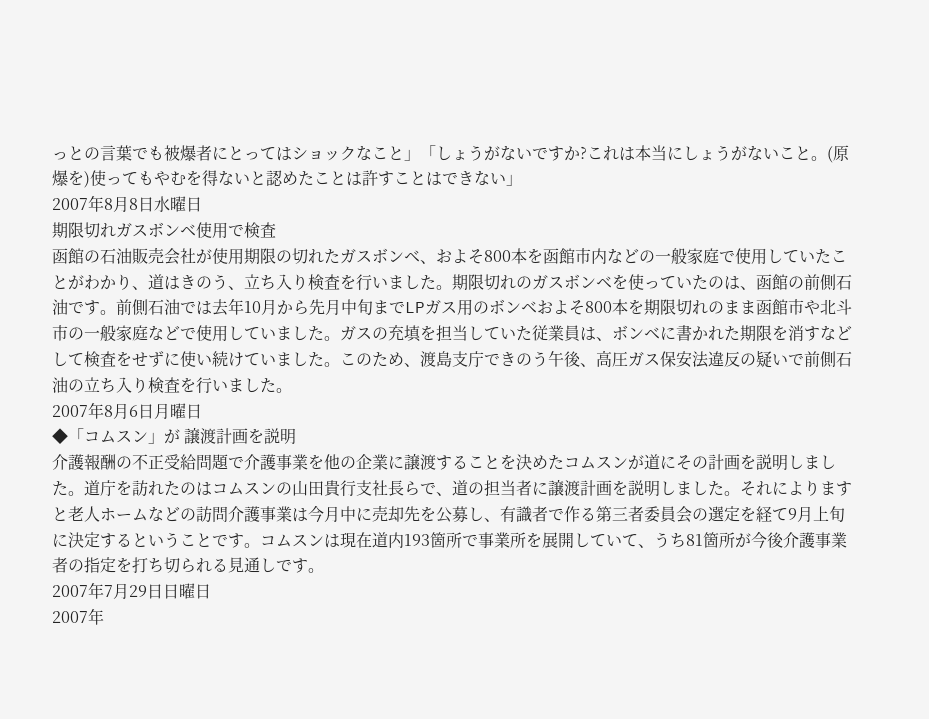っとの言葉でも被爆者にとってはショックなこと」「しょうがないですか?これは本当にしょうがないこと。(原爆を)使ってもやむを得ないと認めたことは許すことはできない」
2007年8月8日水曜日
期限切れガスボンベ使用で検査
函館の石油販売会社が使用期限の切れたガスボンベ、およそ800本を函館市内などの一般家庭で使用していたことがわかり、道はきのう、立ち入り検査を行いました。期限切れのガスボンベを使っていたのは、函館の前側石油です。前側石油では去年10月から先月中旬までLPガス用のボンベおよそ800本を期限切れのまま函館市や北斗市の一般家庭などで使用していました。ガスの充填を担当していた従業員は、ボンベに書かれた期限を消すなどして検査をせずに使い続けていました。このため、渡島支庁できのう午後、高圧ガス保安法違反の疑いで前側石油の立ち入り検査を行いました。
2007年8月6日月曜日
◆「コムスン」が 譲渡計画を説明
介護報酬の不正受給問題で介護事業を他の企業に譲渡することを決めたコムスンが道にその計画を説明しました。道庁を訪れたのはコムスンの山田貴行支社長らで、道の担当者に譲渡計画を説明しました。それによりますと老人ホームなどの訪問介護事業は今月中に売却先を公募し、有識者で作る第三者委員会の選定を経て9月上旬に決定するということです。コムスンは現在道内193箇所で事業所を展開していて、うち81箇所が今後介護事業者の指定を打ち切られる見通しです。
2007年7月29日日曜日
2007年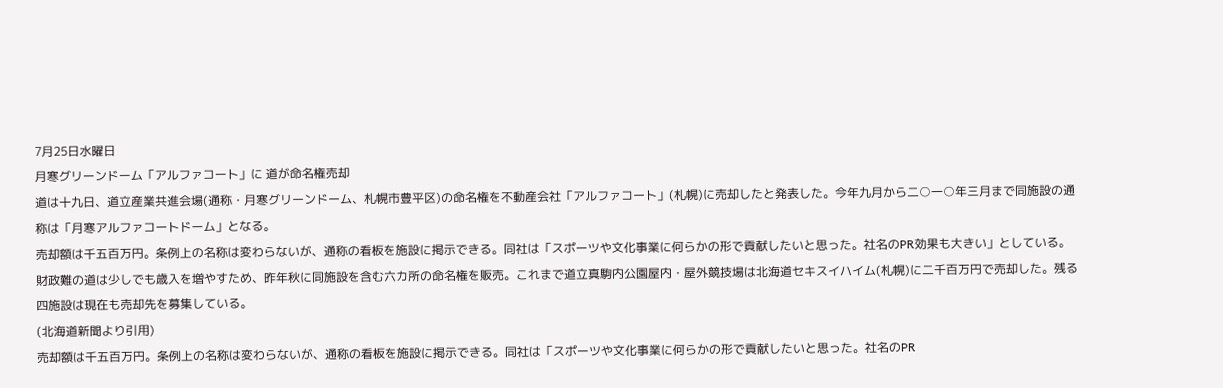7月25日水曜日
月寒グリーンドーム「アルファコート」に 道が命名権売却
道は十九日、道立産業共進会場(通称・月寒グリーンドーム、札幌市豊平区)の命名権を不動産会社「アルファコート」(札幌)に売却したと発表した。今年九月から二○一○年三月まで同施設の通称は「月寒アルファコートドーム」となる。
売却額は千五百万円。条例上の名称は変わらないが、通称の看板を施設に掲示できる。同社は「スポーツや文化事業に何らかの形で貢献したいと思った。社名のPR効果も大きい」としている。
財政難の道は少しでも歳入を増やすため、昨年秋に同施設を含む六カ所の命名権を販売。これまで道立真駒内公園屋内・屋外競技場は北海道セキスイハイム(札幌)に二千百万円で売却した。残る四施設は現在も売却先を募集している。
(北海道新聞より引用)
売却額は千五百万円。条例上の名称は変わらないが、通称の看板を施設に掲示できる。同社は「スポーツや文化事業に何らかの形で貢献したいと思った。社名のPR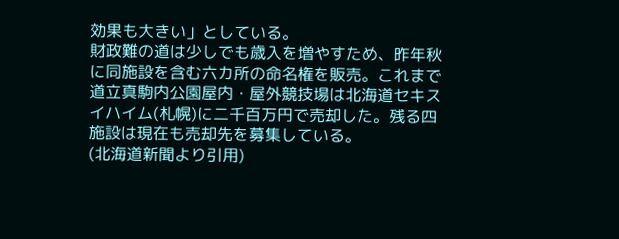効果も大きい」としている。
財政難の道は少しでも歳入を増やすため、昨年秋に同施設を含む六カ所の命名権を販売。これまで道立真駒内公園屋内・屋外競技場は北海道セキスイハイム(札幌)に二千百万円で売却した。残る四施設は現在も売却先を募集している。
(北海道新聞より引用)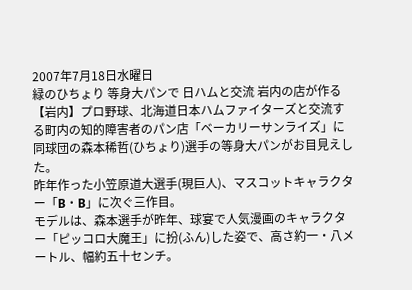2007年7月18日水曜日
緑のひちょり 等身大パンで 日ハムと交流 岩内の店が作る
【岩内】プロ野球、北海道日本ハムファイターズと交流する町内の知的障害者のパン店「ベーカリーサンライズ」に同球団の森本稀哲(ひちょり)選手の等身大パンがお目見えした。
昨年作った小笠原道大選手(現巨人)、マスコットキャラクター「B・B」に次ぐ三作目。
モデルは、森本選手が昨年、球宴で人気漫画のキャラクター「ピッコロ大魔王」に扮(ふん)した姿で、高さ約一・八メートル、幅約五十センチ。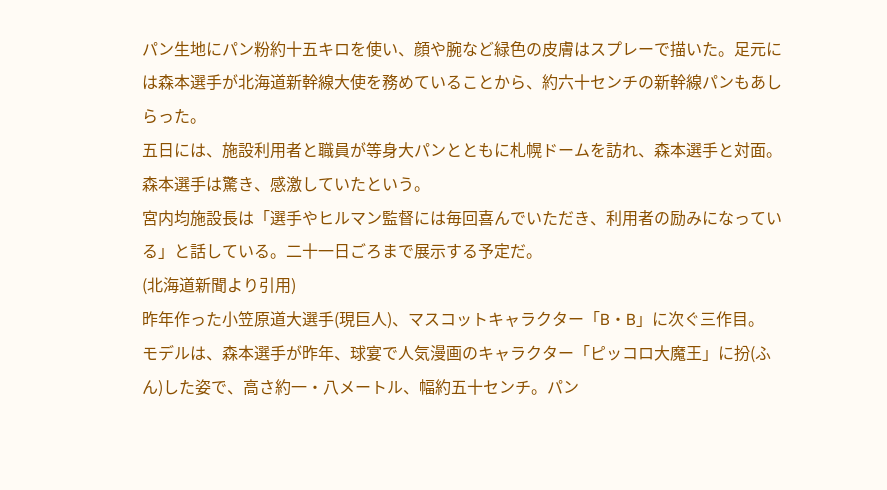パン生地にパン粉約十五キロを使い、顔や腕など緑色の皮膚はスプレーで描いた。足元には森本選手が北海道新幹線大使を務めていることから、約六十センチの新幹線パンもあしらった。
五日には、施設利用者と職員が等身大パンとともに札幌ドームを訪れ、森本選手と対面。森本選手は驚き、感激していたという。
宮内均施設長は「選手やヒルマン監督には毎回喜んでいただき、利用者の励みになっている」と話している。二十一日ごろまで展示する予定だ。
(北海道新聞より引用)
昨年作った小笠原道大選手(現巨人)、マスコットキャラクター「B・B」に次ぐ三作目。
モデルは、森本選手が昨年、球宴で人気漫画のキャラクター「ピッコロ大魔王」に扮(ふん)した姿で、高さ約一・八メートル、幅約五十センチ。パン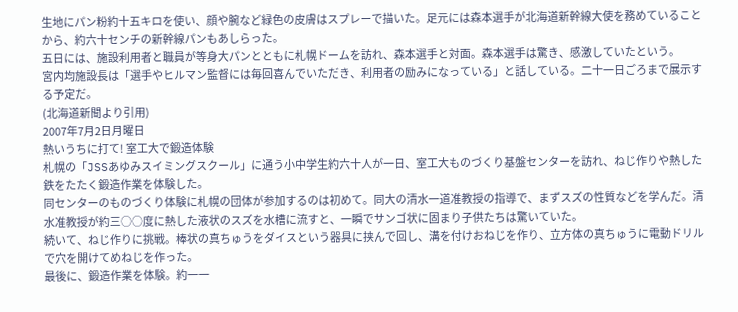生地にパン粉約十五キロを使い、顔や腕など緑色の皮膚はスプレーで描いた。足元には森本選手が北海道新幹線大使を務めていることから、約六十センチの新幹線パンもあしらった。
五日には、施設利用者と職員が等身大パンとともに札幌ドームを訪れ、森本選手と対面。森本選手は驚き、感激していたという。
宮内均施設長は「選手やヒルマン監督には毎回喜んでいただき、利用者の励みになっている」と話している。二十一日ごろまで展示する予定だ。
(北海道新聞より引用)
2007年7月2日月曜日
熱いうちに打て! 室工大で鍛造体験
札幌の「JSSあゆみスイミングスクール」に通う小中学生約六十人が一日、室工大ものづくり基盤センターを訪れ、ねじ作りや熱した鉄をたたく鍛造作業を体験した。
同センターのものづくり体験に札幌の団体が参加するのは初めて。同大の清水一道准教授の指導で、まずスズの性質などを学んだ。清水准教授が約三○○度に熱した液状のスズを水槽に流すと、一瞬でサンゴ状に固まり子供たちは驚いていた。
続いて、ねじ作りに挑戦。棒状の真ちゅうをダイスという器具に挟んで回し、溝を付けおねじを作り、立方体の真ちゅうに電動ドリルで穴を開けてめねじを作った。
最後に、鍛造作業を体験。約一一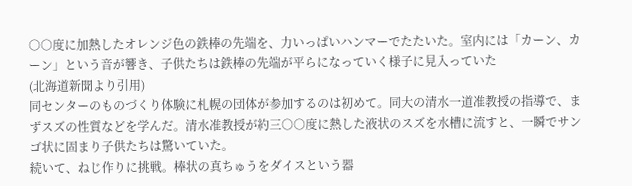○○度に加熱したオレンジ色の鉄棒の先端を、力いっぱいハンマーでたたいた。室内には「カーン、カーン」という音が響き、子供たちは鉄棒の先端が平らになっていく様子に見入っていた
(北海道新聞より引用)
同センターのものづくり体験に札幌の団体が参加するのは初めて。同大の清水一道准教授の指導で、まずスズの性質などを学んだ。清水准教授が約三○○度に熱した液状のスズを水槽に流すと、一瞬でサンゴ状に固まり子供たちは驚いていた。
続いて、ねじ作りに挑戦。棒状の真ちゅうをダイスという器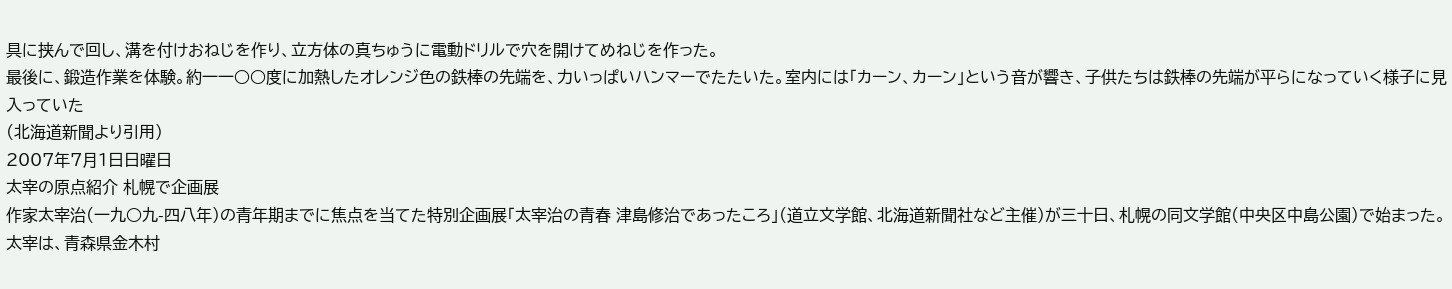具に挟んで回し、溝を付けおねじを作り、立方体の真ちゅうに電動ドリルで穴を開けてめねじを作った。
最後に、鍛造作業を体験。約一一○○度に加熱したオレンジ色の鉄棒の先端を、力いっぱいハンマーでたたいた。室内には「カーン、カーン」という音が響き、子供たちは鉄棒の先端が平らになっていく様子に見入っていた
(北海道新聞より引用)
2007年7月1日日曜日
太宰の原点紹介 札幌で企画展
作家太宰治(一九○九-四八年)の青年期までに焦点を当てた特別企画展「太宰治の青春 津島修治であったころ」(道立文学館、北海道新聞社など主催)が三十日、札幌の同文学館(中央区中島公園)で始まった。
太宰は、青森県金木村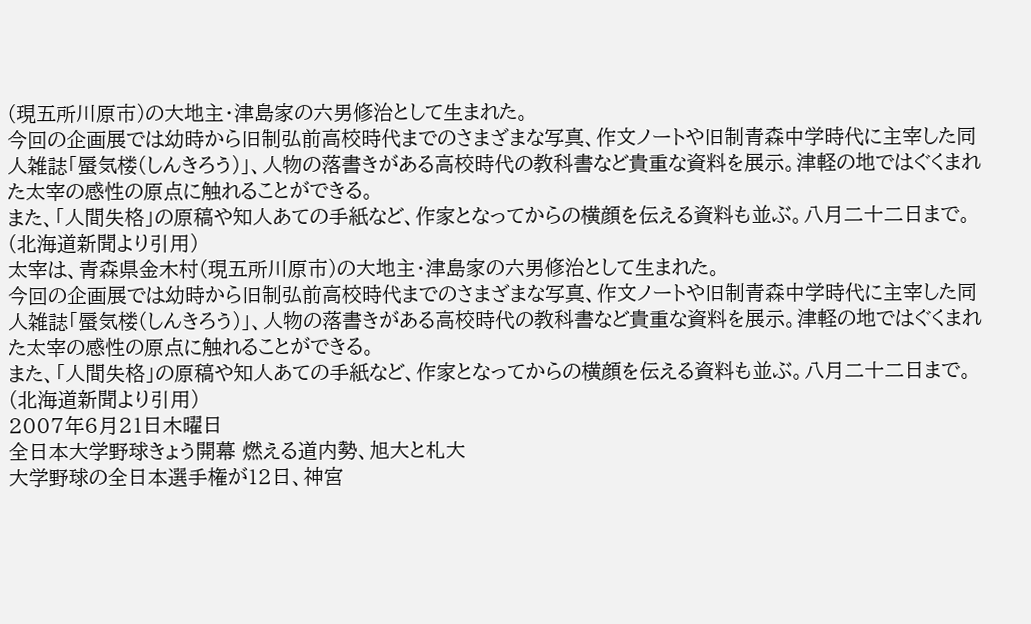(現五所川原市)の大地主・津島家の六男修治として生まれた。
今回の企画展では幼時から旧制弘前高校時代までのさまざまな写真、作文ノートや旧制青森中学時代に主宰した同人雑誌「蜃気楼(しんきろう)」、人物の落書きがある高校時代の教科書など貴重な資料を展示。津軽の地ではぐくまれた太宰の感性の原点に触れることができる。
また、「人間失格」の原稿や知人あての手紙など、作家となってからの横顔を伝える資料も並ぶ。八月二十二日まで。
(北海道新聞より引用)
太宰は、青森県金木村(現五所川原市)の大地主・津島家の六男修治として生まれた。
今回の企画展では幼時から旧制弘前高校時代までのさまざまな写真、作文ノートや旧制青森中学時代に主宰した同人雑誌「蜃気楼(しんきろう)」、人物の落書きがある高校時代の教科書など貴重な資料を展示。津軽の地ではぐくまれた太宰の感性の原点に触れることができる。
また、「人間失格」の原稿や知人あての手紙など、作家となってからの横顔を伝える資料も並ぶ。八月二十二日まで。
(北海道新聞より引用)
2007年6月21日木曜日
全日本大学野球きょう開幕 燃える道内勢、旭大と札大
大学野球の全日本選手権が12日、神宮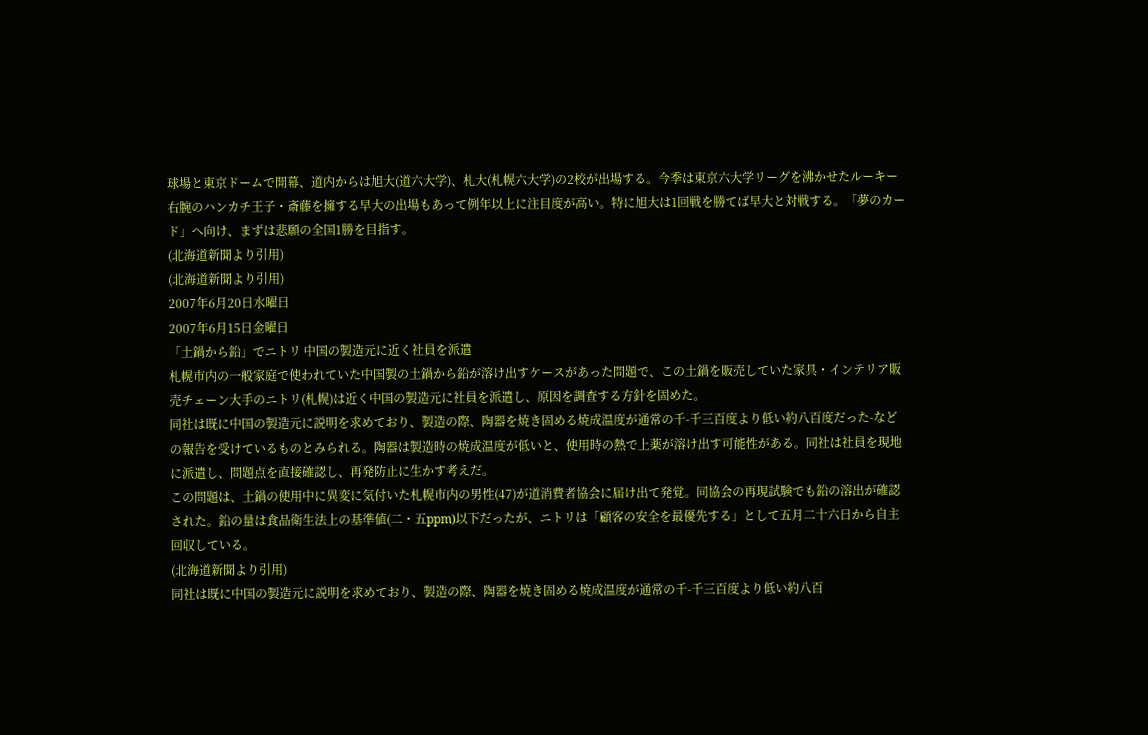球場と東京ドームで開幕、道内からは旭大(道六大学)、札大(札幌六大学)の2校が出場する。今季は東京六大学リーグを沸かせたルーキー右腕のハンカチ王子・斎藤を擁する早大の出場もあって例年以上に注目度が高い。特に旭大は1回戦を勝てば早大と対戦する。「夢のカード」へ向け、まずは悲願の全国1勝を目指す。
(北海道新聞より引用)
(北海道新聞より引用)
2007年6月20日水曜日
2007年6月15日金曜日
「土鍋から鉛」でニトリ 中国の製造元に近く社員を派遣
札幌市内の一般家庭で使われていた中国製の土鍋から鉛が溶け出すケースがあった問題で、この土鍋を販売していた家具・インテリア販売チェーン大手のニトリ(札幌)は近く中国の製造元に社員を派遣し、原因を調査する方針を固めた。
同社は既に中国の製造元に説明を求めており、製造の際、陶器を焼き固める焼成温度が通常の千-千三百度より低い約八百度だった-などの報告を受けているものとみられる。陶器は製造時の焼成温度が低いと、使用時の熱で上薬が溶け出す可能性がある。同社は社員を現地に派遣し、問題点を直接確認し、再発防止に生かす考えだ。
この問題は、土鍋の使用中に異変に気付いた札幌市内の男性(47)が道消費者協会に届け出て発覚。同協会の再現試験でも鉛の溶出が確認された。鉛の量は食品衛生法上の基準値(二・五ppm)以下だったが、ニトリは「顧客の安全を最優先する」として五月二十六日から自主回収している。
(北海道新聞より引用)
同社は既に中国の製造元に説明を求めており、製造の際、陶器を焼き固める焼成温度が通常の千-千三百度より低い約八百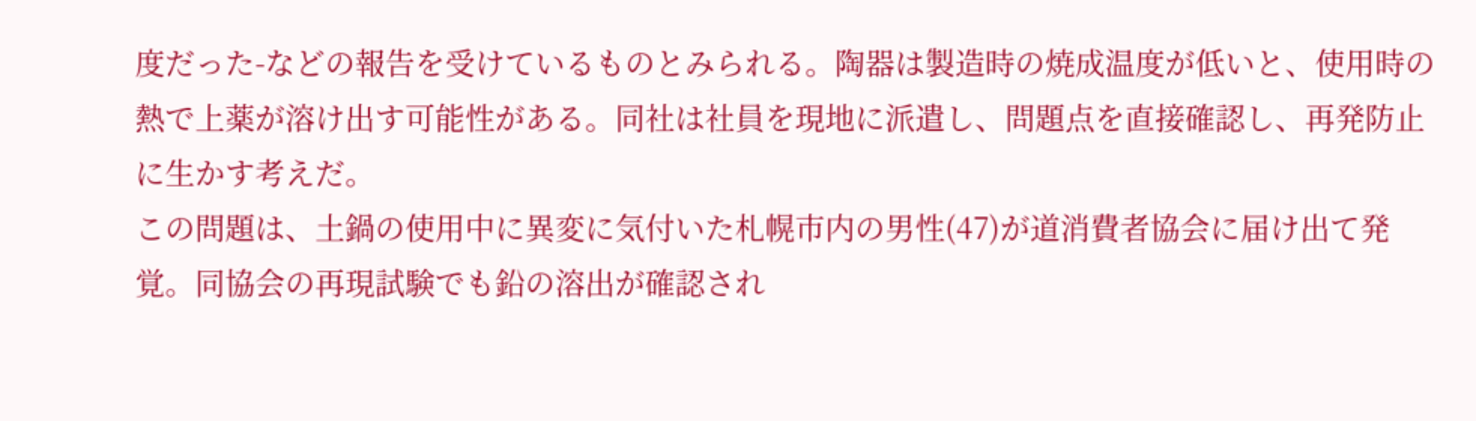度だった-などの報告を受けているものとみられる。陶器は製造時の焼成温度が低いと、使用時の熱で上薬が溶け出す可能性がある。同社は社員を現地に派遣し、問題点を直接確認し、再発防止に生かす考えだ。
この問題は、土鍋の使用中に異変に気付いた札幌市内の男性(47)が道消費者協会に届け出て発覚。同協会の再現試験でも鉛の溶出が確認され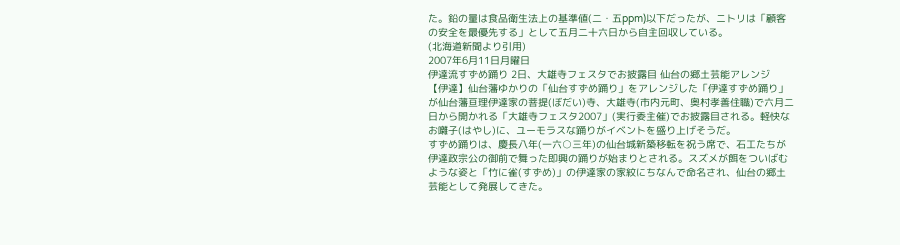た。鉛の量は食品衛生法上の基準値(二・五ppm)以下だったが、ニトリは「顧客の安全を最優先する」として五月二十六日から自主回収している。
(北海道新聞より引用)
2007年6月11日月曜日
伊達流すずめ踊り 2日、大雄寺フェスタでお披露目 仙台の郷土芸能アレンジ
【伊達】仙台藩ゆかりの「仙台すずめ踊り」をアレンジした「伊達すずめ踊り」が仙台藩亘理伊達家の菩提(ぼだい)寺、大雄寺(市内元町、奥村孝善住職)で六月二日から開かれる「大雄寺フェスタ2007」(実行委主催)でお披露目される。軽快なお囃子(はやし)に、ユーモラスな踊りがイベントを盛り上げそうだ。
すずめ踊りは、慶長八年(一六○三年)の仙台城新築移転を祝う席で、石工たちが伊達政宗公の御前で舞った即興の踊りが始まりとされる。スズメが餌をついばむような姿と「竹に雀(すずめ)」の伊達家の家紋にちなんで命名され、仙台の郷土芸能として発展してきた。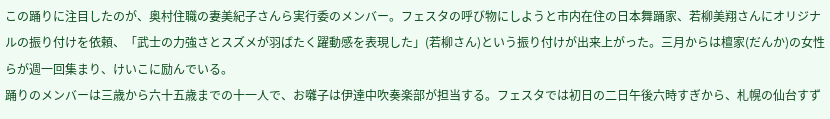この踊りに注目したのが、奥村住職の妻美紀子さんら実行委のメンバー。フェスタの呼び物にしようと市内在住の日本舞踊家、若柳美翔さんにオリジナルの振り付けを依頼、「武士の力強さとスズメが羽ばたく躍動感を表現した」(若柳さん)という振り付けが出来上がった。三月からは檀家(だんか)の女性らが週一回集まり、けいこに励んでいる。
踊りのメンバーは三歳から六十五歳までの十一人で、お囃子は伊達中吹奏楽部が担当する。フェスタでは初日の二日午後六時すぎから、札幌の仙台すず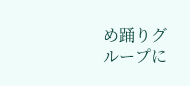め踊りグループに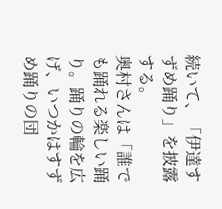続いて、「伊達すずめ踊り」を披露する。
奥村さんは「誰でも踊れる楽しい踊り。踊りの輪を広げ、いつかはすずめ踊りの団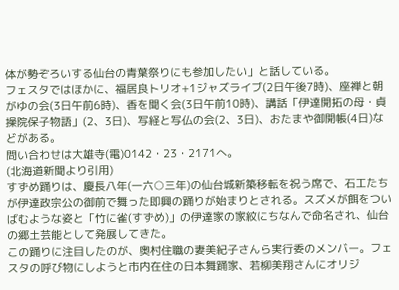体が勢ぞろいする仙台の青葉祭りにも参加したい」と話している。
フェスタではほかに、福居良トリオ+1ジャズライブ(2日午後7時)、座禅と朝がゆの会(3日午前6時)、香を聞く会(3日午前10時)、講話「伊達開拓の母・貞操院保子物語」(2、3日)、写経と写仏の会(2、3日)、おたまや御開帳(4日)などがある。
問い合わせは大雄寺(電)0142・23・2171へ。
(北海道新聞より引用)
すずめ踊りは、慶長八年(一六○三年)の仙台城新築移転を祝う席で、石工たちが伊達政宗公の御前で舞った即興の踊りが始まりとされる。スズメが餌をついばむような姿と「竹に雀(すずめ)」の伊達家の家紋にちなんで命名され、仙台の郷土芸能として発展してきた。
この踊りに注目したのが、奥村住職の妻美紀子さんら実行委のメンバー。フェスタの呼び物にしようと市内在住の日本舞踊家、若柳美翔さんにオリジ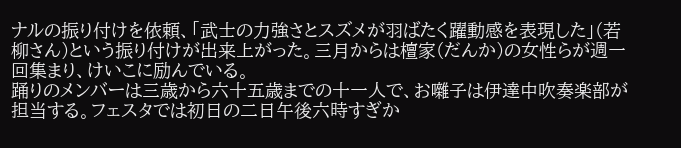ナルの振り付けを依頼、「武士の力強さとスズメが羽ばたく躍動感を表現した」(若柳さん)という振り付けが出来上がった。三月からは檀家(だんか)の女性らが週一回集まり、けいこに励んでいる。
踊りのメンバーは三歳から六十五歳までの十一人で、お囃子は伊達中吹奏楽部が担当する。フェスタでは初日の二日午後六時すぎか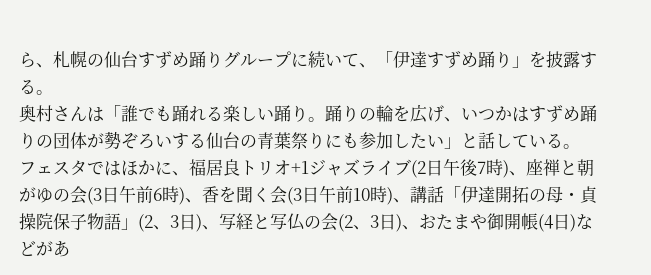ら、札幌の仙台すずめ踊りグループに続いて、「伊達すずめ踊り」を披露する。
奥村さんは「誰でも踊れる楽しい踊り。踊りの輪を広げ、いつかはすずめ踊りの団体が勢ぞろいする仙台の青葉祭りにも参加したい」と話している。
フェスタではほかに、福居良トリオ+1ジャズライブ(2日午後7時)、座禅と朝がゆの会(3日午前6時)、香を聞く会(3日午前10時)、講話「伊達開拓の母・貞操院保子物語」(2、3日)、写経と写仏の会(2、3日)、おたまや御開帳(4日)などがあ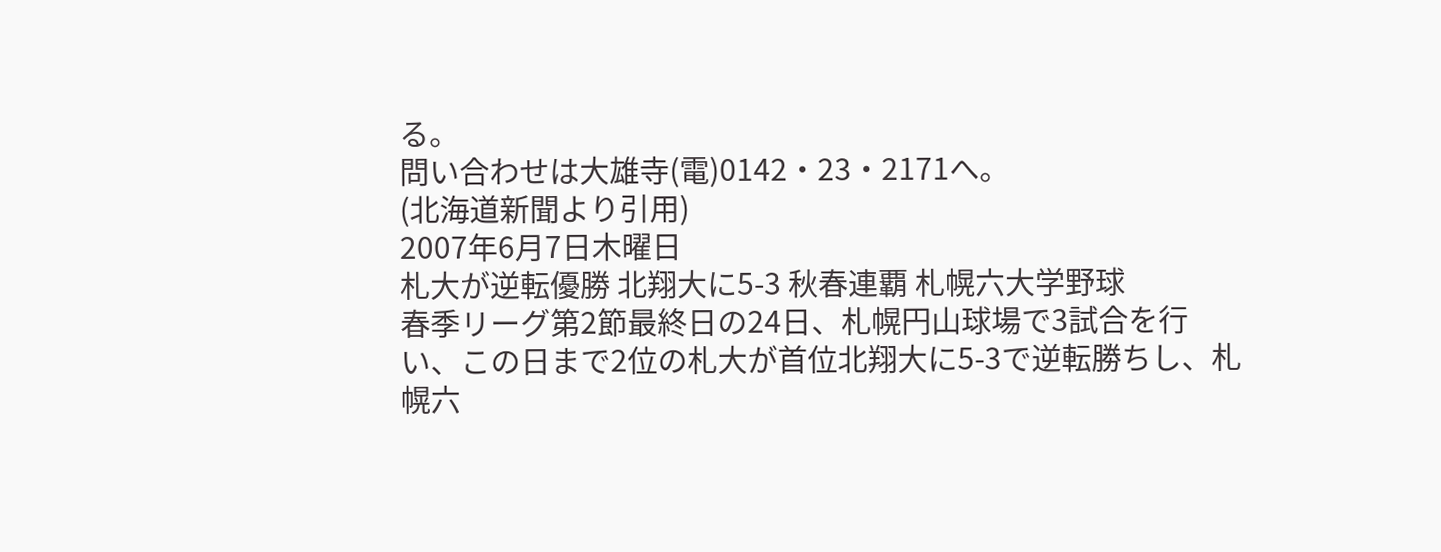る。
問い合わせは大雄寺(電)0142・23・2171へ。
(北海道新聞より引用)
2007年6月7日木曜日
札大が逆転優勝 北翔大に5-3 秋春連覇 札幌六大学野球
春季リーグ第2節最終日の24日、札幌円山球場で3試合を行い、この日まで2位の札大が首位北翔大に5-3で逆転勝ちし、札幌六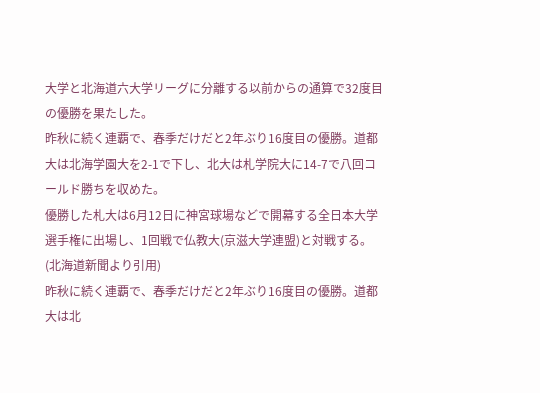大学と北海道六大学リーグに分離する以前からの通算で32度目の優勝を果たした。
昨秋に続く連覇で、春季だけだと2年ぶり16度目の優勝。道都大は北海学園大を2-1で下し、北大は札学院大に14-7で八回コールド勝ちを収めた。
優勝した札大は6月12日に神宮球場などで開幕する全日本大学選手権に出場し、1回戦で仏教大(京滋大学連盟)と対戦する。
(北海道新聞より引用)
昨秋に続く連覇で、春季だけだと2年ぶり16度目の優勝。道都大は北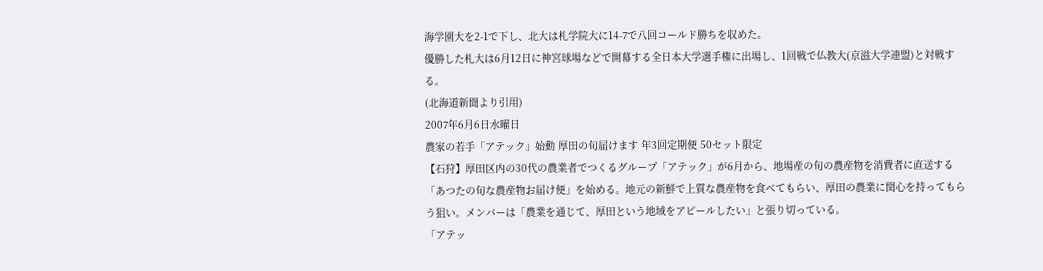海学園大を2-1で下し、北大は札学院大に14-7で八回コールド勝ちを収めた。
優勝した札大は6月12日に神宮球場などで開幕する全日本大学選手権に出場し、1回戦で仏教大(京滋大学連盟)と対戦する。
(北海道新聞より引用)
2007年6月6日水曜日
農家の若手「アテック」始動 厚田の旬届けます 年3回定期便 50セット限定
【石狩】厚田区内の30代の農業者でつくるグループ「アテック」が6月から、地場産の旬の農産物を消費者に直送する「あつたの旬な農産物お届け便」を始める。地元の新鮮で上質な農産物を食べてもらい、厚田の農業に関心を持ってもらう狙い。メンバーは「農業を通じて、厚田という地域をアピールしたい」と張り切っている。
「アテッ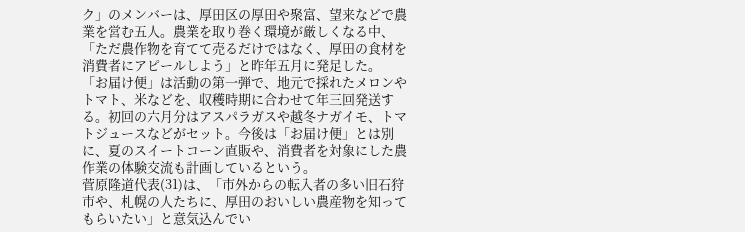ク」のメンバーは、厚田区の厚田や聚富、望来などで農業を営む五人。農業を取り巻く環境が厳しくなる中、「ただ農作物を育てて売るだけではなく、厚田の食材を消費者にアピールしよう」と昨年五月に発足した。
「お届け便」は活動の第一弾で、地元で採れたメロンやトマト、米などを、収穫時期に合わせて年三回発送する。初回の六月分はアスパラガスや越冬ナガイモ、トマトジュースなどがセット。今後は「お届け便」とは別に、夏のスイートコーン直販や、消費者を対象にした農作業の体験交流も計画しているという。
菅原隆道代表(31)は、「市外からの転入者の多い旧石狩市や、札幌の人たちに、厚田のおいしい農産物を知ってもらいたい」と意気込んでい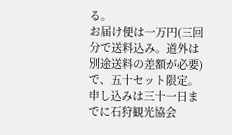る。
お届け便は一万円(三回分で送料込み。道外は別途送料の差額が必要)で、五十セット限定。申し込みは三十一日までに石狩観光協会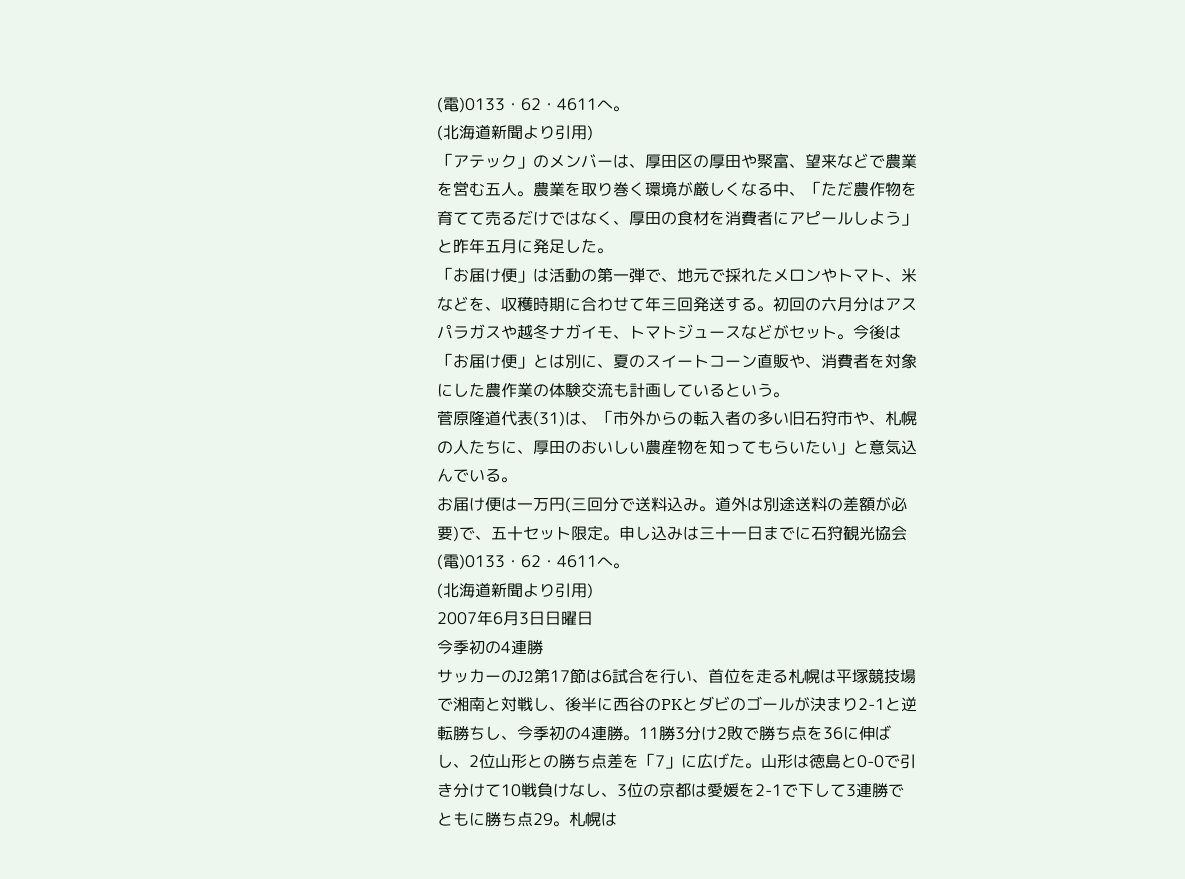(電)0133・62・4611へ。
(北海道新聞より引用)
「アテック」のメンバーは、厚田区の厚田や聚富、望来などで農業を営む五人。農業を取り巻く環境が厳しくなる中、「ただ農作物を育てて売るだけではなく、厚田の食材を消費者にアピールしよう」と昨年五月に発足した。
「お届け便」は活動の第一弾で、地元で採れたメロンやトマト、米などを、収穫時期に合わせて年三回発送する。初回の六月分はアスパラガスや越冬ナガイモ、トマトジュースなどがセット。今後は「お届け便」とは別に、夏のスイートコーン直販や、消費者を対象にした農作業の体験交流も計画しているという。
菅原隆道代表(31)は、「市外からの転入者の多い旧石狩市や、札幌の人たちに、厚田のおいしい農産物を知ってもらいたい」と意気込んでいる。
お届け便は一万円(三回分で送料込み。道外は別途送料の差額が必要)で、五十セット限定。申し込みは三十一日までに石狩観光協会(電)0133・62・4611へ。
(北海道新聞より引用)
2007年6月3日日曜日
今季初の4連勝
サッカーのJ2第17節は6試合を行い、首位を走る札幌は平塚競技場で湘南と対戦し、後半に西谷のPKとダビのゴールが決まり2-1と逆転勝ちし、今季初の4連勝。11勝3分け2敗で勝ち点を36に伸ばし、2位山形との勝ち点差を「7」に広げた。山形は徳島と0-0で引き分けて10戦負けなし、3位の京都は愛媛を2-1で下して3連勝でともに勝ち点29。札幌は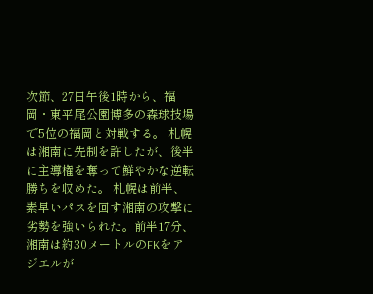次節、27日午後1時から、福岡・東平尾公園博多の森球技場で5位の福岡と対戦する。 札幌は湘南に先制を許したが、後半に主導権を奪って鮮やかな逆転勝ちを収めた。 札幌は前半、素早いパスを回す湘南の攻撃に劣勢を強いられた。前半17分、湘南は約30メートルのFKをアジエルが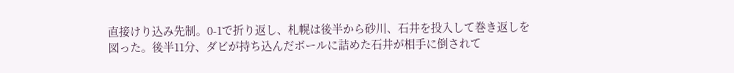直接けり込み先制。0-1で折り返し、札幌は後半から砂川、石井を投入して巻き返しを図った。後半11分、ダビが持ち込んだボールに詰めた石井が相手に倒されて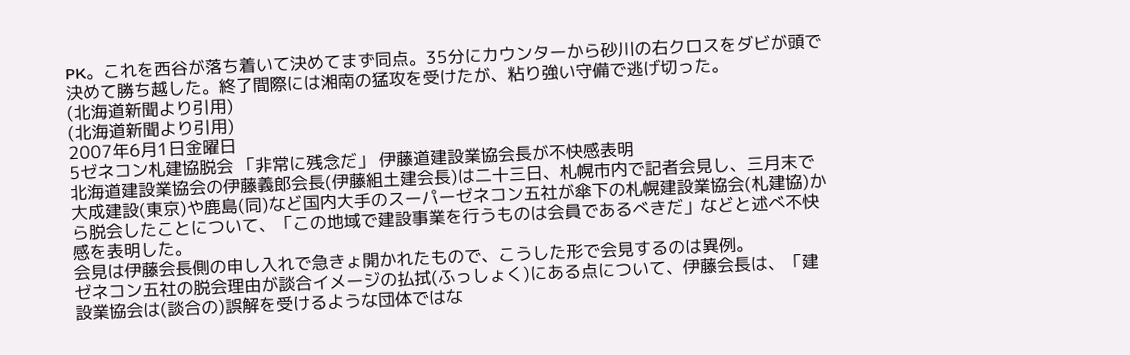PK。これを西谷が落ち着いて決めてまず同点。35分にカウンターから砂川の右クロスをダビが頭で決めて勝ち越した。終了間際には湘南の猛攻を受けたが、粘り強い守備で逃げ切った。
(北海道新聞より引用)
(北海道新聞より引用)
2007年6月1日金曜日
5ゼネコン札建協脱会 「非常に残念だ」 伊藤道建設業協会長が不快感表明
北海道建設業協会の伊藤義郎会長(伊藤組土建会長)は二十三日、札幌市内で記者会見し、三月末で大成建設(東京)や鹿島(同)など国内大手のスーパーゼネコン五社が傘下の札幌建設業協会(札建協)から脱会したことについて、「この地域で建設事業を行うものは会員であるべきだ」などと述べ不快感を表明した。
会見は伊藤会長側の申し入れで急きょ開かれたもので、こうした形で会見するのは異例。
ゼネコン五社の脱会理由が談合イメージの払拭(ふっしょく)にある点について、伊藤会長は、「建設業協会は(談合の)誤解を受けるような団体ではな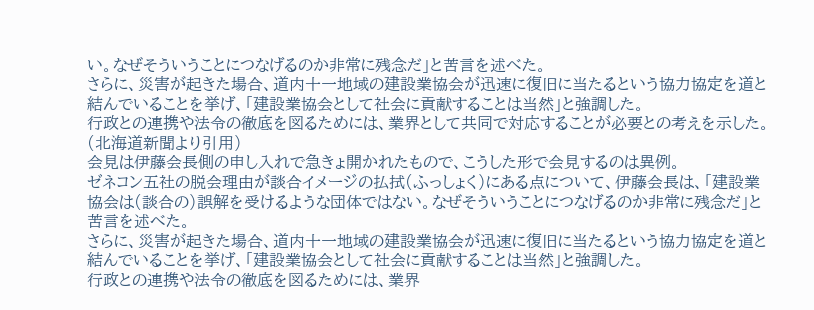い。なぜそういうことにつなげるのか非常に残念だ」と苦言を述べた。
さらに、災害が起きた場合、道内十一地域の建設業協会が迅速に復旧に当たるという協力協定を道と結んでいることを挙げ、「建設業協会として社会に貢献することは当然」と強調した。
行政との連携や法令の徹底を図るためには、業界として共同で対応することが必要との考えを示した。
(北海道新聞より引用)
会見は伊藤会長側の申し入れで急きょ開かれたもので、こうした形で会見するのは異例。
ゼネコン五社の脱会理由が談合イメージの払拭(ふっしょく)にある点について、伊藤会長は、「建設業協会は(談合の)誤解を受けるような団体ではない。なぜそういうことにつなげるのか非常に残念だ」と苦言を述べた。
さらに、災害が起きた場合、道内十一地域の建設業協会が迅速に復旧に当たるという協力協定を道と結んでいることを挙げ、「建設業協会として社会に貢献することは当然」と強調した。
行政との連携や法令の徹底を図るためには、業界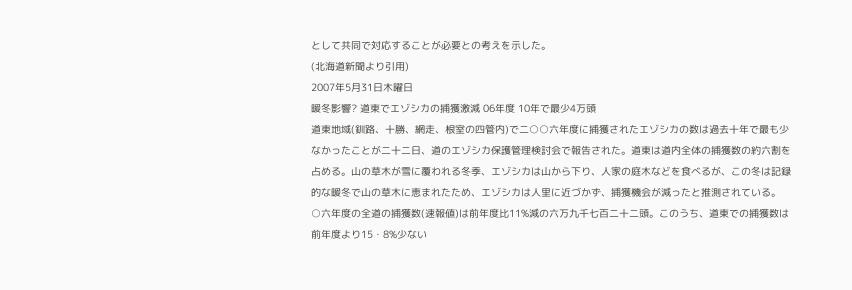として共同で対応することが必要との考えを示した。
(北海道新聞より引用)
2007年5月31日木曜日
暖冬影響? 道東でエゾシカの捕獲激減 06年度 10年で最少4万頭
道東地域(釧路、十勝、網走、根室の四管内)で二○○六年度に捕獲されたエゾシカの数は過去十年で最も少なかったことが二十二日、道のエゾシカ保護管理検討会で報告された。道東は道内全体の捕獲数の約六割を占める。山の草木が雪に覆われる冬季、エゾシカは山から下り、人家の庭木などを食べるが、この冬は記録的な暖冬で山の草木に恵まれたため、エゾシカは人里に近づかず、捕獲機会が減ったと推測されている。
○六年度の全道の捕獲数(速報値)は前年度比11%減の六万九千七百二十二頭。このうち、道東での捕獲数は前年度より15・8%少ない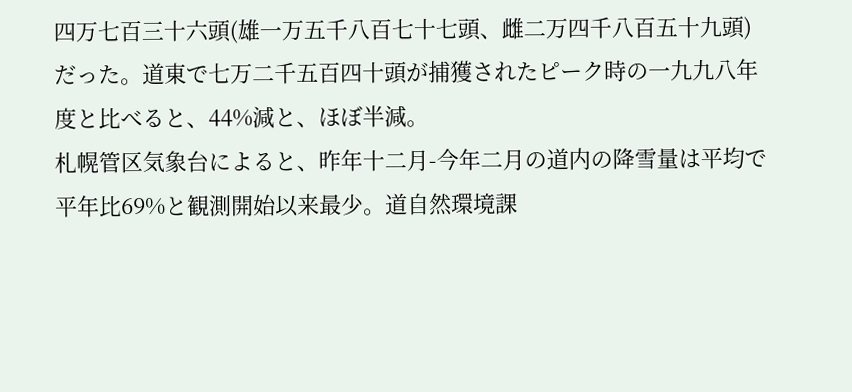四万七百三十六頭(雄一万五千八百七十七頭、雌二万四千八百五十九頭)だった。道東で七万二千五百四十頭が捕獲されたピーク時の一九九八年度と比べると、44%減と、ほぼ半減。
札幌管区気象台によると、昨年十二月-今年二月の道内の降雪量は平均で平年比69%と観測開始以来最少。道自然環境課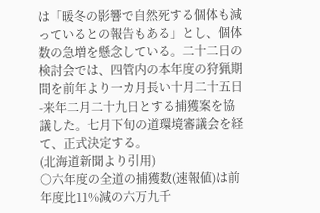は「暖冬の影響で自然死する個体も減っているとの報告もある」とし、個体数の急増を懸念している。二十二日の検討会では、四管内の本年度の狩猟期間を前年より一カ月長い十月二十五日-来年二月二十九日とする捕獲案を協議した。七月下旬の道環境審議会を経て、正式決定する。
(北海道新聞より引用)
○六年度の全道の捕獲数(速報値)は前年度比11%減の六万九千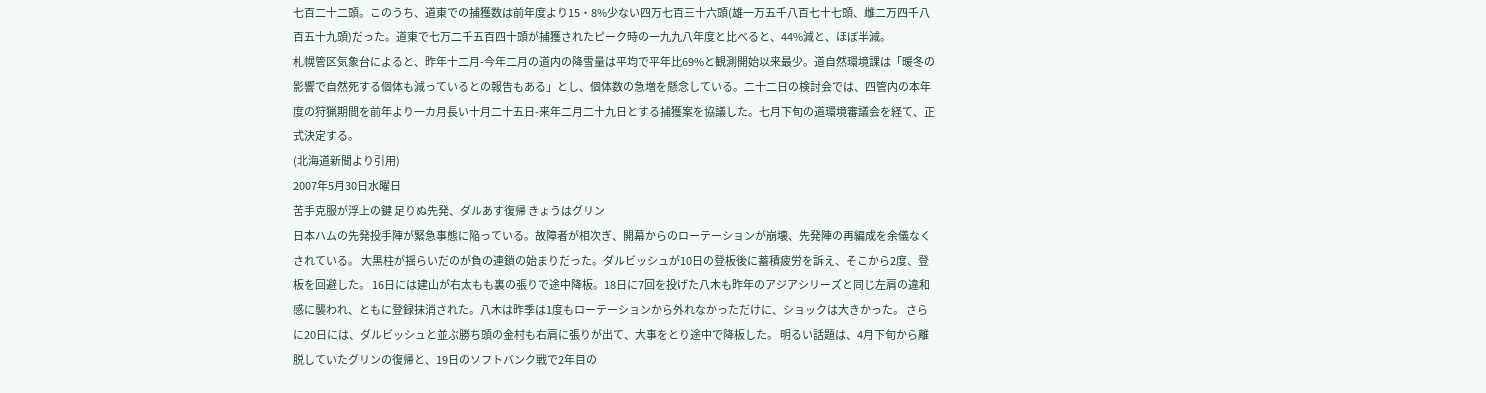七百二十二頭。このうち、道東での捕獲数は前年度より15・8%少ない四万七百三十六頭(雄一万五千八百七十七頭、雌二万四千八百五十九頭)だった。道東で七万二千五百四十頭が捕獲されたピーク時の一九九八年度と比べると、44%減と、ほぼ半減。
札幌管区気象台によると、昨年十二月-今年二月の道内の降雪量は平均で平年比69%と観測開始以来最少。道自然環境課は「暖冬の影響で自然死する個体も減っているとの報告もある」とし、個体数の急増を懸念している。二十二日の検討会では、四管内の本年度の狩猟期間を前年より一カ月長い十月二十五日-来年二月二十九日とする捕獲案を協議した。七月下旬の道環境審議会を経て、正式決定する。
(北海道新聞より引用)
2007年5月30日水曜日
苦手克服が浮上の鍵 足りぬ先発、ダルあす復帰 きょうはグリン
日本ハムの先発投手陣が緊急事態に陥っている。故障者が相次ぎ、開幕からのローテーションが崩壊、先発陣の再編成を余儀なくされている。 大黒柱が揺らいだのが負の連鎖の始まりだった。ダルビッシュが10日の登板後に蓄積疲労を訴え、そこから2度、登板を回避した。 16日には建山が右太もも裏の張りで途中降板。18日に7回を投げた八木も昨年のアジアシリーズと同じ左肩の違和感に襲われ、ともに登録抹消された。八木は昨季は1度もローテーションから外れなかっただけに、ショックは大きかった。 さらに20日には、ダルビッシュと並ぶ勝ち頭の金村も右肩に張りが出て、大事をとり途中で降板した。 明るい話題は、4月下旬から離脱していたグリンの復帰と、19日のソフトバンク戦で2年目の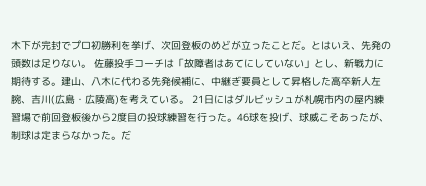木下が完封でプロ初勝利を挙げ、次回登板のめどが立ったことだ。とはいえ、先発の頭数は足りない。 佐藤投手コーチは「故障者はあてにしていない」とし、新戦力に期待する。建山、八木に代わる先発候補に、中継ぎ要員として昇格した高卒新人左腕、吉川(広島・広陵高)を考えている。 21日にはダルビッシュが札幌市内の屋内練習場で前回登板後から2度目の投球練習を行った。46球を投げ、球威こそあったが、制球は定まらなかった。だ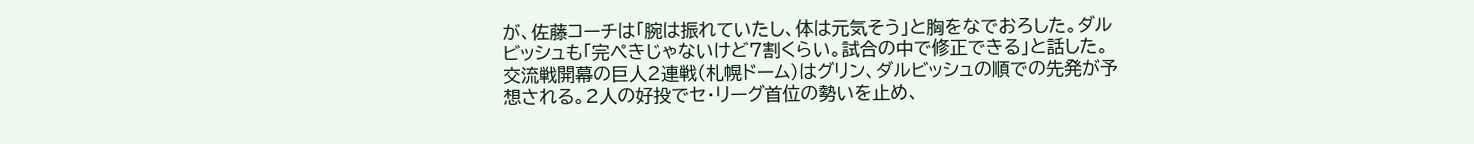が、佐藤コーチは「腕は振れていたし、体は元気そう」と胸をなでおろした。ダルビッシュも「完ぺきじゃないけど7割くらい。試合の中で修正できる」と話した。 交流戦開幕の巨人2連戦(札幌ドーム)はグリン、ダルビッシュの順での先発が予想される。2人の好投でセ・リーグ首位の勢いを止め、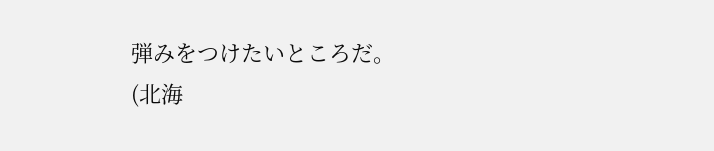弾みをつけたいところだ。
(北海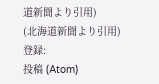道新聞より引用)
(北海道新聞より引用)
登録:
投稿 (Atom)